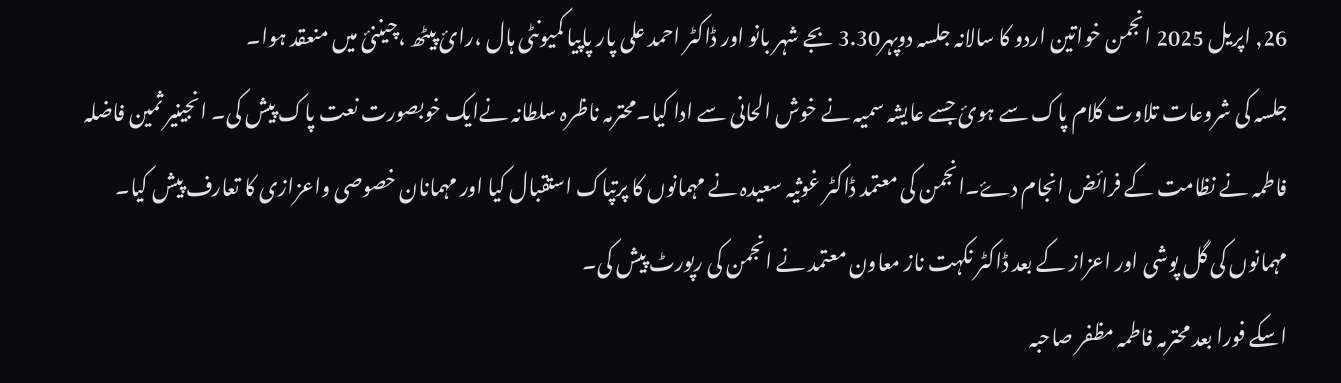26, اپریل 2025 انجمن خواتین اردو کا سالانہ جلسہ دوپہر3.30 بجے شہر بانو اور ڈاکٹر احمد علی پار پاپیا کمیونٹی ہال ،رائ پیٹھ ،چیننئ میں منعقد ہوا۔
جلسہ کی شروعات تلاوت کلام پاک سے ہوئ جسے عایشہ سمیہ نے خوش الحانی سے ادا کیا۔محترمہ ناظرہ سلطانہ نےایک خوبصورت نعت پاک پیش کی۔ انجینیر ثمین فاضلہ فاطمہ نے نظامت کے فرائض انجام دۓ۔انجمن کی معتمد ڈاکٹر غوثیہ سعیدہ نے مہمانوں کا پرتپاک استقبال کیا اور مہمانان خصوصی واعزازی کا تعارف پیش کیا۔ مہمانوں کی گل پوشی اور اعزاز کے بعد ڈاکٹر نکہت ناز معاون معتمد نے انجمن کی رپورٹ پیش کی۔
اسکے فورا بعد محترمہ فاطمہ مظفر صاحبہ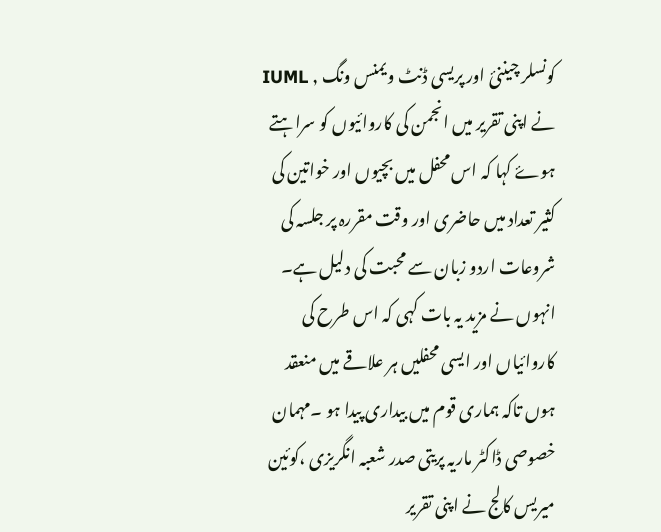کونسلر چیننئ اور پریسی ڈنٹ ویمنس ونگ , IUML نے اپنی تقریر میں انجمن کی کاروائیوں کو سراہتے ہوۓ کہا کہ اس محفل میں بچیوں اور خواتین کی کثیر تعداد میں حاضری اور وقت مقررہ پر جلسہ کی شروعات اردو زبان سے محبت کی دلیل ہے۔ انہوں نے مزید یہ بات کہی کہ اس طرح کی کاروائیاں اور ایسی محفلیں ہر علاقے میں منعقد ہوں تاکہ ہماری قوم میں بیداری پیدا ہو ۔مہمان خصوصی ڈاکٹر ماریہ پریتی صدر شعبہ انگریزی ،کوئین میریس کالج نے اپنی تقریر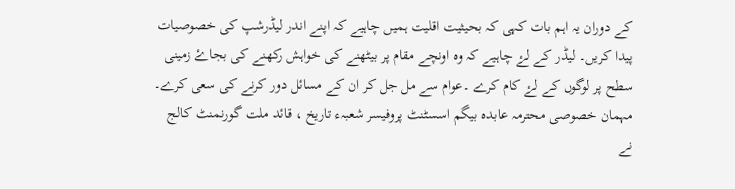کے دوران یہ اہم بات کہی کہ بحیثیت اقلیت ہمیں چاہیے کہ اپنے اندر لیڈرشپ کی خصوصیات پیدا کریں۔ لیڈر کے لۓ چاہیے کہ وہ اونچے مقام پر بیٹھنے کی خواہش رکھنے کی بجاۓ زمینی سطح پر لوگوں کے لۓ کام کرے ۔عوام سے مل جل کر ان کے مسائل دور کرنے کی سعی کرے۔
مہمان خصوصی محترمہ عابدہ بیگم اسسٹنٹ پروفیسر شعبہء تاریخ ، قائد ملت گورنمنٹ کالج نے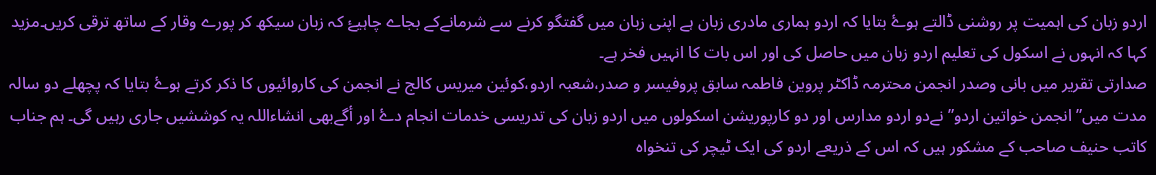اردو زبان کی اہمیت پر روشنی ڈالتے ہوۓ بتایا کہ اردو ہماری مادری زبان ہے اپنی زبان میں گفتگو کرنے سے شرمانےکے بجاے چاہیۓ کہ زبان سیکھ کر پورے وقار کے ساتھ ترقی کریں۔مزید کہا کہ انہوں نے اسکول کی تعلیم اردو زبان میں حاصل کی اور اس بات کا انہیں فخر ہے۔
صدارتی تقریر میں بانی وصدر انجمن محترمہ ڈاکٹر پروین فاطمہ سابق پروفیسر و صدر،شعبہ اردو،کوئین میریس کالج نے انجمن کی کاروائیوں کا ذکر کرتے ہوۓ بتایا کہ پچھلے دو سالہ مدت میں” انجمن خواتین اردو” نےدو اردو مدارس اور دو کارپوریشن اسکولوں میں اردو زبان کی تدریسی خدمات انجام دۓ اور أگےبھی انشاءاللہ یہ کوششیں جاری رہیں گی۔ ہم جناب کاتب حنیف صاحب کے مشکور ہیں کہ اس کے ذریعے اردو کی ایک ٹیچر کی تنخواہ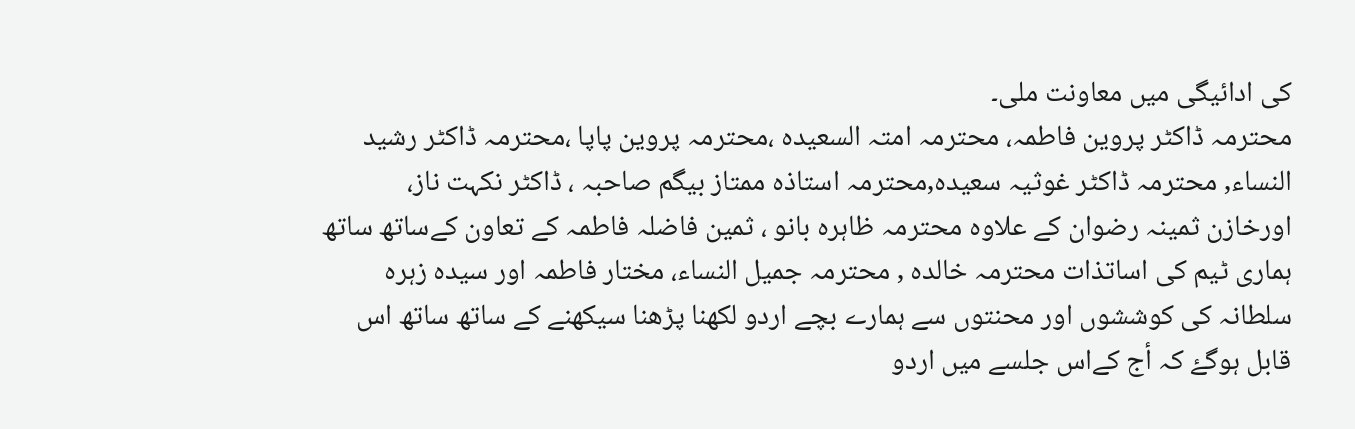کی ادائیگی میں معاونت ملی۔
محترمہ ڈاکٹر پروین فاطمہ، محترمہ امتہ السعیدہ ،محترمہ پروین پاپا ،محترمہ ڈاکٹر رشید النساء, محترمہ ڈاکٹر غوثیہ سعیدہ,محترمہ استاذہ ممتاز بیگم صاحبہ ، ڈاکٹر نکہت ناز، اورخازن ثمینہ رضوان کے علاوہ محترمہ ظاہرہ بانو ، ثمین فاضلہ فاطمہ کے تعاون کےساتھ ساتھ ہماری ٹیم کی اساتذات محترمہ خالدہ , محترمہ جمیل النساء، مختار فاطمہ اور سیدہ زہرہ سلطانہ کی کوششوں اور محنتوں سے ہمارے بچے اردو لکھنا پڑھنا سیکھنے کے ساتھ ساتھ اس قابل ہوگۓ کہ أج کےاس جلسے میں اردو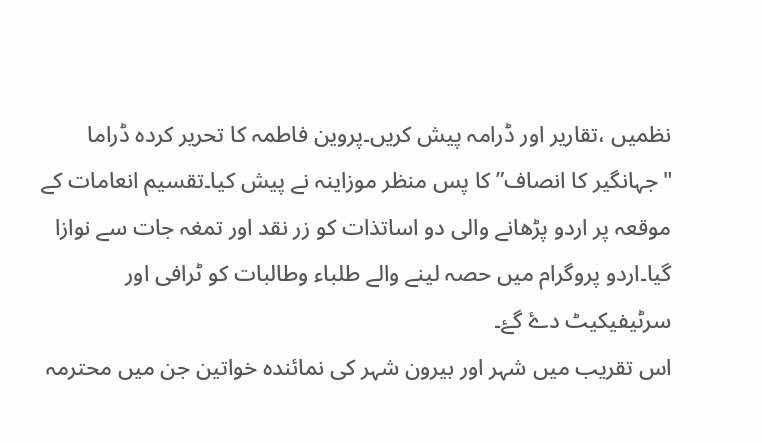نظمیں ،تقاریر اور ڈرامہ پیش کریں۔پروین فاطمہ کا تحریر کردہ ڈراما "جہانگیر کا انصاف” کا پس منظر موزاینہ نے پیش کیا۔تقسیم انعامات کے
موقعہ پر اردو پڑھانے والی دو اساتذات کو زر نقد اور تمغہ جات سے نوازا گیا۔اردو پروگرام میں حصہ لینے والے طلباء وطالبات کو ٹرافی اور سرٹیفیکیٹ دۓ گۓ۔
اس تقریب میں شہر اور بیرون شہر کی نمائندہ خواتین جن میں محترمہ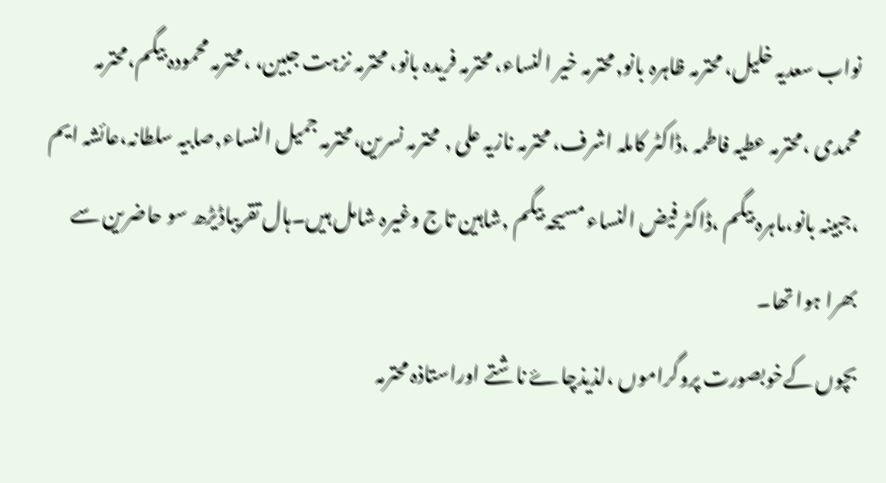نواب سعدیہ خلیل، محترمہ ظاہرہ بانو,محترمہ خیر النساء، محترمہ فریدہ بانو، محترمہ نزہت جبین، ،محترمہ محمودہ بیگم،محترمہ محمدی ،محترمہ عطیہ فاطمہ ،ڈاکٹر کاملہ اشرف، محترمہ نازیہ علی , محترمہ نسرین،محترمہ جمیل النساء,صابیہ سلطانہ،عائشہ ایم ،جبینہ بانو،ماہرہ بیگم ،ڈاکٹر فیض النساء مسیحہ بیگم ,شاہین تاج وغیرہ شامل ہیں۔ہال تقریباڈیڑھ سو حاضرین سے بھرا ہوا تھا۔
بچوں کےخوبصورت پروگراموں ،لذیذچاۓ ناشتے اوراستاذہ محترمہ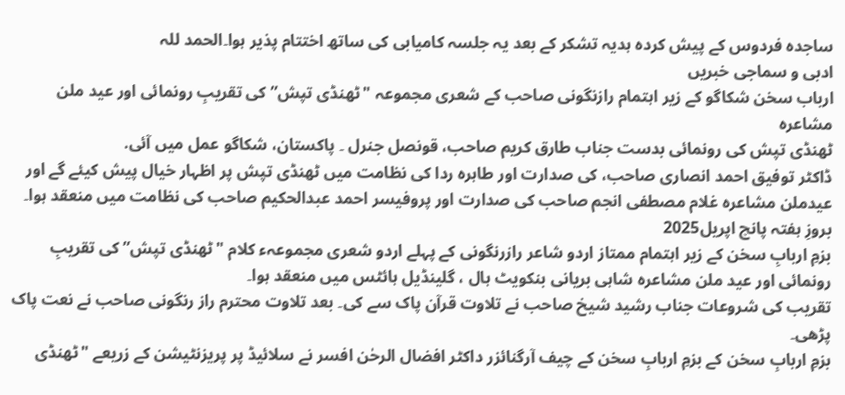ساجدہ فردوس کے پیش کردہ ہدیہ تشکر کے بعد یہ جلسہ کامیابی کی ساتھ اختتام پذیر ہوا۔الحمد للہ
ادبی و سماجی خبریں
ارباب سخن شکاگو کے زیر اہتمام رازنگونی صاحب کے شعری مجموعہ "ٹھنڈی تپش” کی تقریبِ رونمائی اور عید ملن مشاعرہ
ٹھنڈی تپش کی رونمائی بدست جناب طارق کریم صاحب، قونصل جنرل ۔ پاکستان، شکاگو عمل میں آئی.
ڈاکٹر توفیق احمد انصاری صاحب، کی صدارت اور طاہرہ ردا کی نظامت میں ٹھنڈی تپش پر اظہار خیال پیش کیئے گے اور عیدملن مشاعرہ غلام مصطفی انجم صاحب کی صدارت اور پروفیسر احمد عبدالحکیم صاحب کی نظامت میں منعقد ہوا۔
بروزِ ہفتہ پانچ اپریل2025
بزمِ اربابِ سخن کے زیر اہتمام ممتاز اردو شاعر رازرنگونی کے پہلے اردو شعری مجموعہء کلام "ٹھنڈی تپش” کی تقریبِ رونمائی اور عید ملن مشاعرہ شاہی بریانی بنکویٹ ہال ، گلینڈیل ہائٹس میں منعقد ہوا۔
تقریب کی شروعات جناب رشید شیخ صاحب نے تلاوت قرآن پاک سے کی۔ بعد تلاوت محترم راز رنگونی صاحب نے نعت پاک پڑھی۔
بزمِ اربابِ سخن کے بزمِ اربابِ سخن کے چیف آرگنائزر داکٹر افضال الرحٰن افسر نے سلائیڈ پر پریزنٹیشن کے زریعے "ٹھنڈی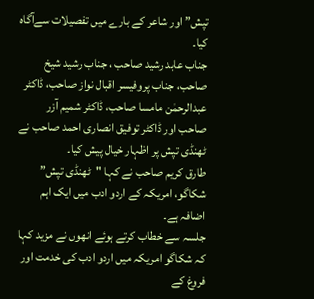تپش” اور شاعر کے بارے میں تفصیلات سےآگاہ کیا۔
جناب عابد رشید صاحب ، جناب رشید شیخ صاحب، جناب پروفیسر اقبال نواز صاحب، ڈاکٹر عبدالرحمٰن مامسا صاحب، ڈاکٹر شمیم آزر صاحب اور ڈاکٹر توفیق انصاری احمد صاحب نے ٹھنڈی تپش پر اظہار خیال پیش کیا۔
طارق کریم صاحب نے کہا "ٹھنڈی تپش” شکاگو، امریکہ کے اردو ادب میں ایک اہم اضافہ ہے۔
جلسہ سے خطاب کرتے ہوئے انھوں نے مزید کہا کہ شکاگو امریکہ میں اردو ادب کی خدمت اور فروغ کے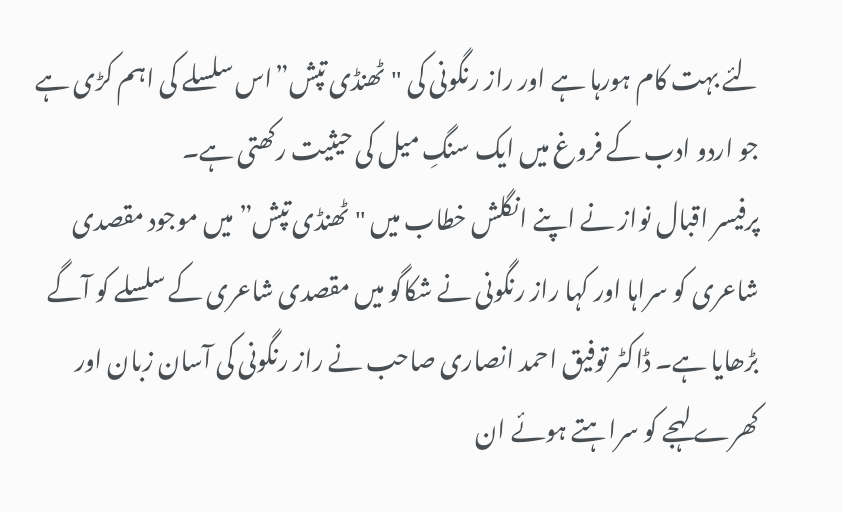لئے بہت کام ہورہا ہے اور راز رنگونی کی "ٹھنڈی تپش”اس سلسلے کی اہم کڑی ہے جو اردو ادب کے فروغ میں ایک سنگِ میل کی حیثیت رکھتی ہے۔
پرفیسر اقبال نواز نے اپنے انگلش خطاب میں "ٹھنڈی تپش” میں موجود مقصدی شاعری کو سراہا اور کہا راز رنگونی نے شکاگو میں مقصدی شاعری کے سلسلے کو آگے بڑھایا ہے۔ ڈاکٹر توفیق احمد انصاری صاحب نے راز رنگونی کی آسان زبان اور کھرے لہجے کو سراہتے ہوئے ان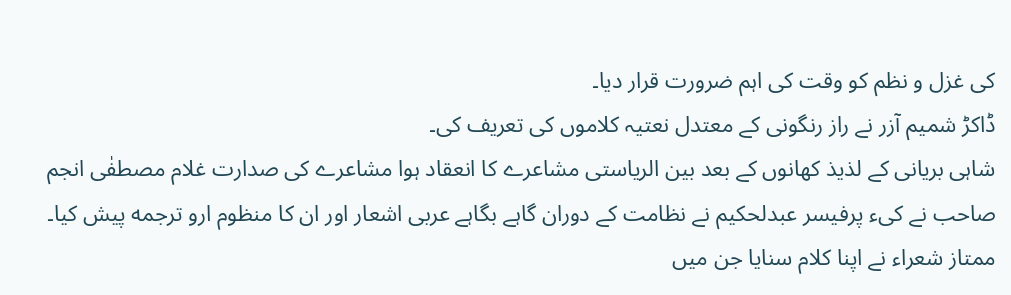کی غزل و نظم کو وقت کی اہم ضرورت قرار دیا۔
ڈاکڑ شمیم آزر نے راز رنگونی کے معتدل نعتیہ کلاموں کی تعریف کی۔
شاہی بریانی کے لذیذ کھانوں کے بعد بین الرياستی مشاعرے کا انعقاد ہوا مشاعرے کی صدارت غلام مصطفٰی انجم صاحب نے کیء پرفیسر عبدلحکیم نے نظامت کے دوران گاہے بگاہے عربی اشعار اور ان كا منظوم ارو ترجمه پیش کیا۔
ممتاز شعراء نے اپنا کلام سنایا جن میں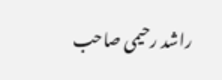راشد رحیمی صاحب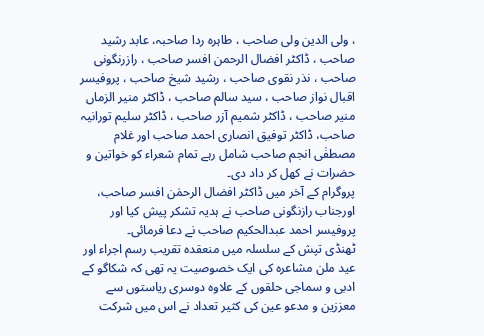، ولی الدین ولی صاحب ، طاہرہ ردا صاحبہ، عابد رشید صاحب ، ڈاکٹر افضال الرحمن افسر صاحب ، رازرنگونی صاحب ، نذر نقوی صاحب ، رشید شیخ صاحب ، پروفیسر اقبال نواز صاحب ، سید سالم صاحب ، ڈاکٹر منیر الزماں منیر صاحب ، ڈاکٹر شمیم آزر صاحب ، ڈاکٹر سلیم تورانیہ صاحب، ڈاکٹر توفیق انصاری احمد صاحب اور غلام مصطفٰی انجم صاحب شامل رہے تمام شعراء کو خواتین و حضرات نے کھل کر داد دی۔
پروگرام کے آخر میں ڈاکٹر افضال الرحمٰن افسر صاحب، اورجناب رازنگونی صاحب نے ہدیہ تشکر پیش کیا اور پروفیسر احمد عبدالحکیم صاحب نے دعا فرمائی۔
ٹھنڈی تپش کے سلسلہ میں منعقدہ تقریب رسم اجراء اور عید ملن مشاعرہ کی ایک خصوصیت یہ تھی کہ شکاگو کے ادبی و سماجی حلقوں کے علاوہ دوسری ریاستوں سے معززین و مدعو عین کی کثیر تعداد نے اس میں شرکت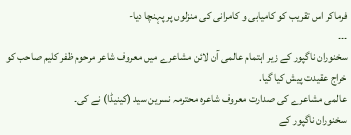فرماکر اس تقریب کو کامیابی و کامرانی کی منزلوں پر پہنچا دیا-
۔۔۔
سخنوران ناگپور کے زیر اہتمام عالمی آن لائن مشاعرے میں معروف شاعر مرحوم ظفر کلیم صاحب کو خراج عقیدت پیش کیا گیا.
عالمی مشاعرے کی صدارت معروف شاعرہ محترمہ نسرین سید (کینیڈا) نے کی۔
سخنوران ناگپور کے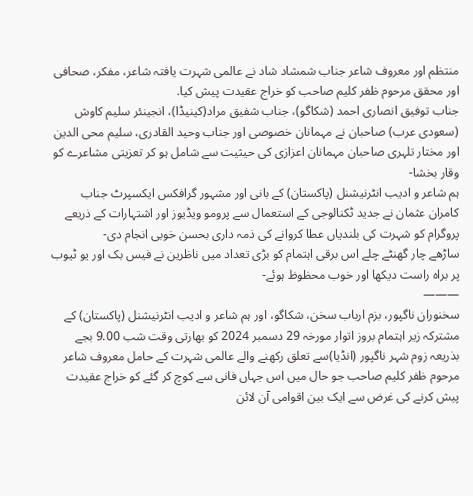منتظم اور معروف شاعر جناب شمشاد شاد نے عالمی شہرت یافتہ شاعر، مفکر، صحافی اور محقق مرحوم ظفر کلیم صاحب کو خراج عقیدت پیش کیا.
جناب توفیق انصاری احمد (شکاگو)، جناب شفیق مراد(کینیڈا)، انجینئر سلیم کاوش (سعودی عرب) صاحبان نے مہمانان خصوصی اور جناب وحید القادری، سلیم محی الدین اور مختار تلہری صاحبان مہمانان اعزازی کی حیثیت سے شامل ہو کر تعزیتی مشاعرے کو وقار بخشا-
ہم شاعر و ادیب انٹرنیشنل (پاکستان) کے بانی اور مشہور گرافکس ایکسپرٹ جناب کامران عثمان نے جدید ٹکنالوجی کے استعمال سے پرومو ویڈیوز اور اشتہارات کے ذریعے پروگرام کو شہرت کی بلندیاں عطا کروانے کی ذمہ داری بحسن خوبی انجام دی-
ساڑھے چار گھنٹے چلے اس برقی اہتمام کو بڑی تعداد میں ناظرین نے فیس بک اور یو ٹیوب پر براہ راست دیکھا اور خوب محظوظ ہوئے-
———
سخنوران ناگپور، بزم ارباب سخن، شکاگو، اور ہم شاعر و ادیب انٹرنیشنل (پاکستان) کے مشترکہ زیر اہتمام بروز اتوار مورخہ 29 دسمبر 2024 کو بھارتی وقت شب 9.00 بجے بذریعہ زوم شہر ناگپور (انڈیا)سے تعلق رکھنے والے عالمی شہرت کے حامل معروف شاعر مرحوم ظفر کلیم صاحب جو حال میں اس جہاں فانی سے کوچ کر گئے کو خراج عقیدت پیش کرنے کی غرض سے ایک بین اقوامی آن لائن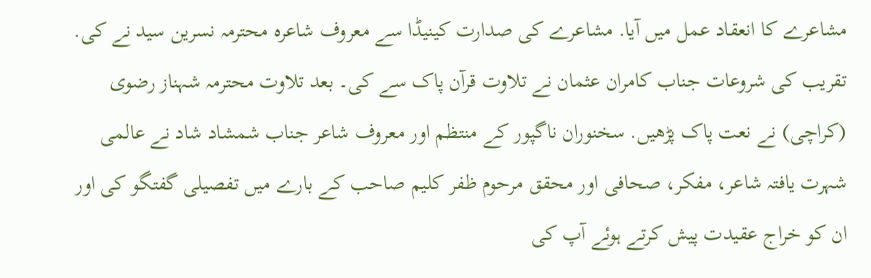مشاعرے کا انعقاد عمل میں آیا. مشاعرے کی صدارت کینیڈا سے معروف شاعرہ محترمہ نسرین سید نے کی.
تقریب کی شروعات جناب کامران عثمان نے تلاوت قرآن پاک سے کی۔ بعد تلاوت محترمہ شہناز رضوی (کراچی) نے نعت پاک پڑھیں. سخنوران ناگپور کے منتظم اور معروف شاعر جناب شمشاد شاد نے عالمی شہرت یافتہ شاعر، مفکر، صحافی اور محقق مرحوم ظفر کلیم صاحب کے بارے میں تفصیلی گفتگو کی اور ان کو خراج عقیدت پیش کرتے ہوئے آپ کی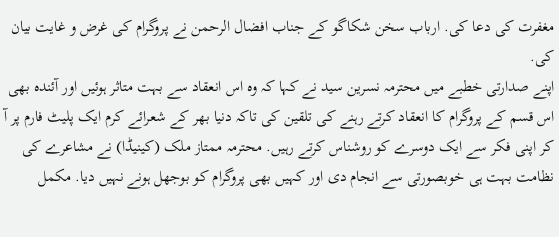مغفرت کی دعا کی. ارباب سخن شکاگو کے جناب افضال الرحمن نے پروگرام کی غرض و غایت بیان کی.
اپنے صدارتی خطبے میں محترمہ نسرین سید نے کہا کہ وہ اس انعقاد سے بہت متاثر ہوئیں اور آئندہ بھی اس قسم کے پروگرام کا انعقاد کرتے رہنے کی تلقین کی تاکہ دنیا بھر کے شعرائے کرم ایک پلیٹ فارم پر آ کر اپنی فکر سے ایک دوسرے کو روشناس کرتے رہیں. محترمہ ممتاز ملک (کینیڈا) نے مشاعرے کی نظامت بہت ہی خوبصورتی سے انجام دی اور کہیں بھی پروگرام کو بوجھل ہونے نہیں دیا. مکمل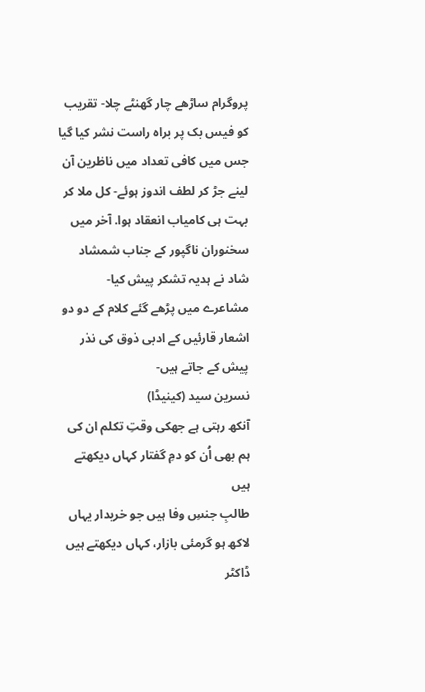پروگرام ساڑھے چار گھنٹے چلا- تقریب کو فیس بک پر براہ راست نشر کیا گیا جس میں کافی تعداد میں ناظرین آن لینے جڑ کر لطف اندوز ہوئے- کل ملا کر بہت ہی کامیاب انعقاد ہوا. آخر میں سخنوران ناگپور کے جناب شمشاد شاد نے ہدیہ تشکر پیش کیا-
مشاعرے میں پڑھے گئے کلام کے دو دو اشعار قارئیں کے ادبی ذوق کی نذر پیش کے جاتے ہیں-
نسرین سید (کینیڈا)
آنکھ رہتی ہے جھکی وقتِ تکلم ان کی
ہم بھی اُن کو دمِ گفتار کہاں دیکھتے ہیں
طالبِ جنسِ وفا ہیں جو خریدار یہاں
لاکھ ہو گرمئی بازار، کہاں دیکھتے ہیں
ڈاکٹر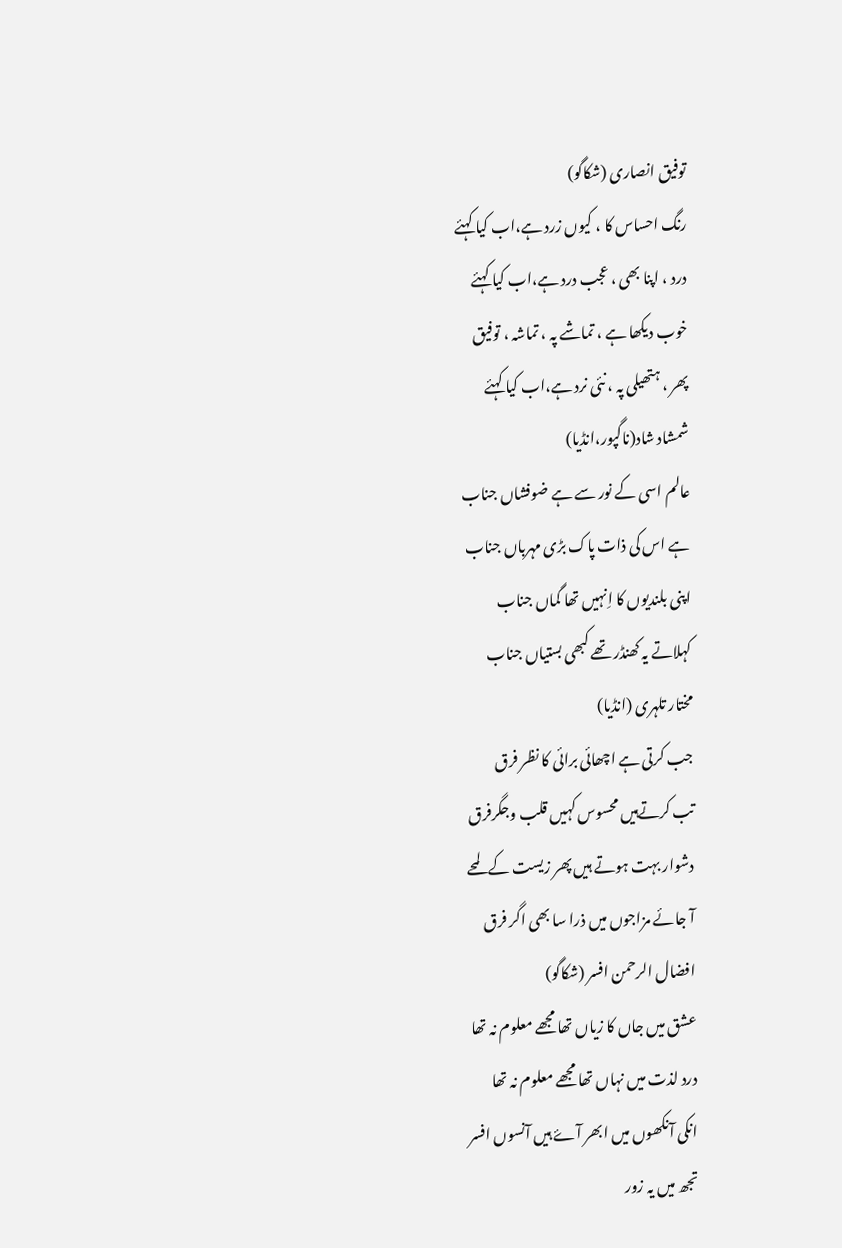توفیق انصاری (شکاگو)
رنگ احساس کا ، کیوں زرد ہے،اب کیا کہئے
درد ، اپنا بھی ، عجب درد ہے،اب کیا کہئے
خوب دیکھا ہے ، تماشے پہ ، تماشہ ، توفیق
پھر ، ہتھیلی پہ ، نئی نرد ہے،اب کیا کہئے
شمشاد شاد(ناگپور،انڈیا)
عالم اسی کے نور سے ہے ضوفشاں جناب
ہے اس کی ذات پاک بڑی مہرباں جناب
اپنی بلندیوں کا اِنہیں تھا گماں جناب
کہلاتے یہ کھنڈر تھے کبھی بستیاں جناب
مختار تلہری (انڈیا)
جب کرتی ہے اچھائی برائی کا نظر فرق
تب کرتےہیں محسوس کہیں قلب وجگرفرق
دشوار بہت ہوتے ہیں پھر زیست کے لمحے
آ جائے مزاجوں میں ذرا سا بھی اگر فرق
افضال الرحمن افسر (شکاگو)
عشق میں جاں کا زیاں تھا مجھے معلوم نہ تھا
درد لذت میں نہاں تھا مجھے معلوم نہ تھا
انکی آنکھوں میں ابھر آۓ ہیں آنسوں افسر
تجھ میں یہ زور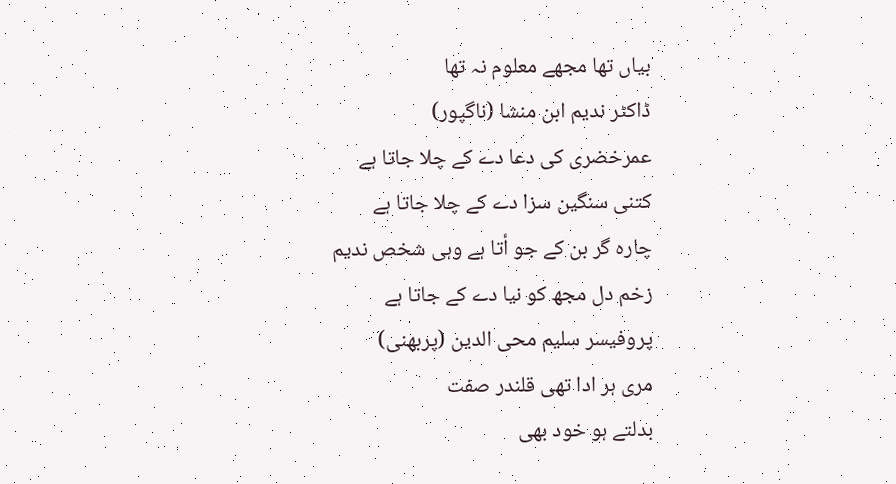بیاں تھا مجھے معلوم نہ تھا
ڈاکٹر ندیم ابن منشا (ناگپور)
عمرخضری کی دعا دے کے چلا جاتا ہے
کتنی سنگین سزا دے کے چلا جاتا ہے
چارہ گر بن کے جو أتا ہے وہی شخص ندیم
زخم دل مجھ کو نیا دے کے جاتا ہے
پروفیسر سلیم محی الدین (پربھنی)
مری ہر ادا تھی قلندر صفت
بدلتے ہو خود بھی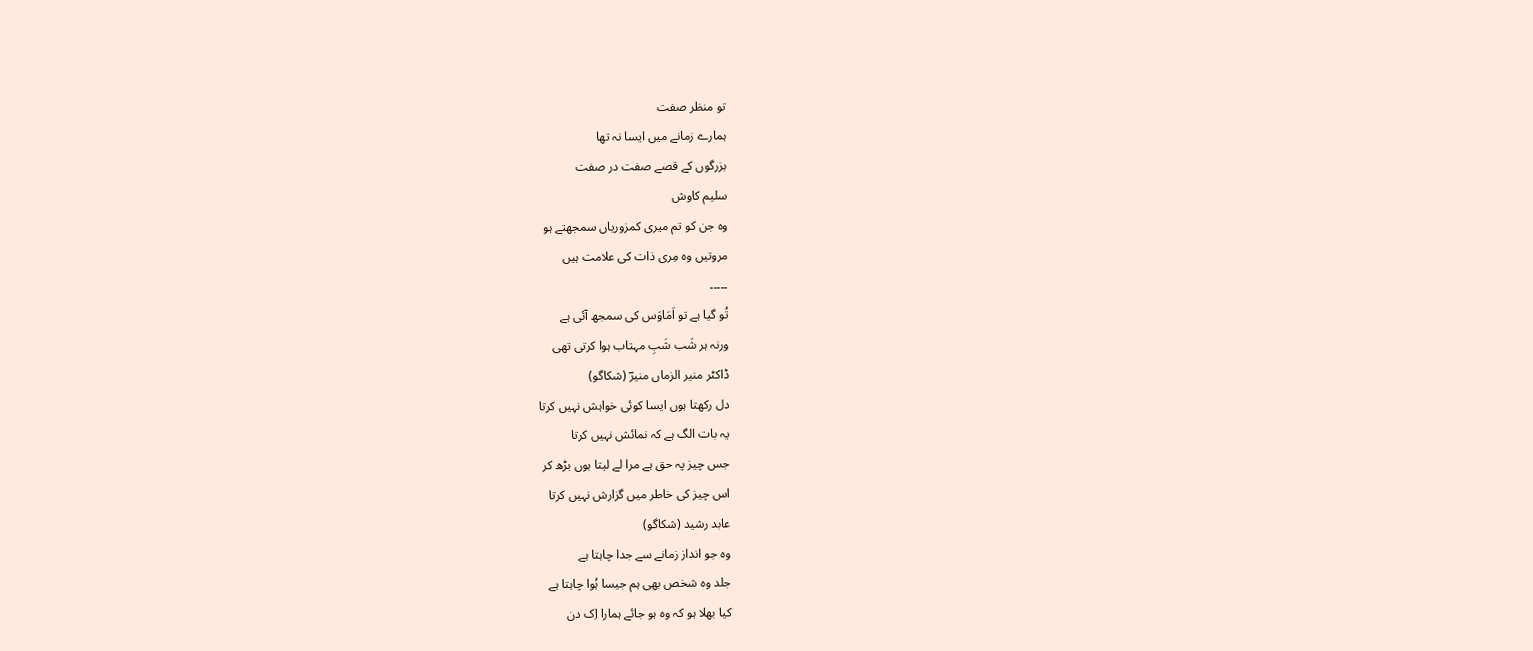تو منظر صفت
ہمارے زمانے میں ایسا نہ تھا
بزرگوں کے قصے صفت در صفت
سلیم کاوش
وہ جن کو تم میری کمزوریاں سمجھتے ہو
مروتیں وہ مِری ذات کی علامت ہیں
۔۔۔۔۔
تُو گیا ہے تو اَمَاوَس کی سمجھ آئی ہے
ورنہ ہر شَب شَبِ مہتاب ہوا کرتی تھی
ڈاکٹر منیر الزماں منیرؔ (شکاگو)
دل رکھتا ہوں ایسا کوئی خواہش نہیں کرتا
یہ بات الگ ہے کہ نمائش نہیں کرتا
جس چیز پہ حق ہے مرا لے لیتا ہوں بڑھ کر
اس چیز کی خاطر میں گزارش نہیں کرتا
عابد رشید (شکاگو)
وہ جو انداز زمانے سے جدا چاہتا ہے
جلد وہ شخص بھی ہم جیسا ہُوا چاہتا ہے
کیا بھلا ہو کہ وہ ہو جائے ہمارا اِک دن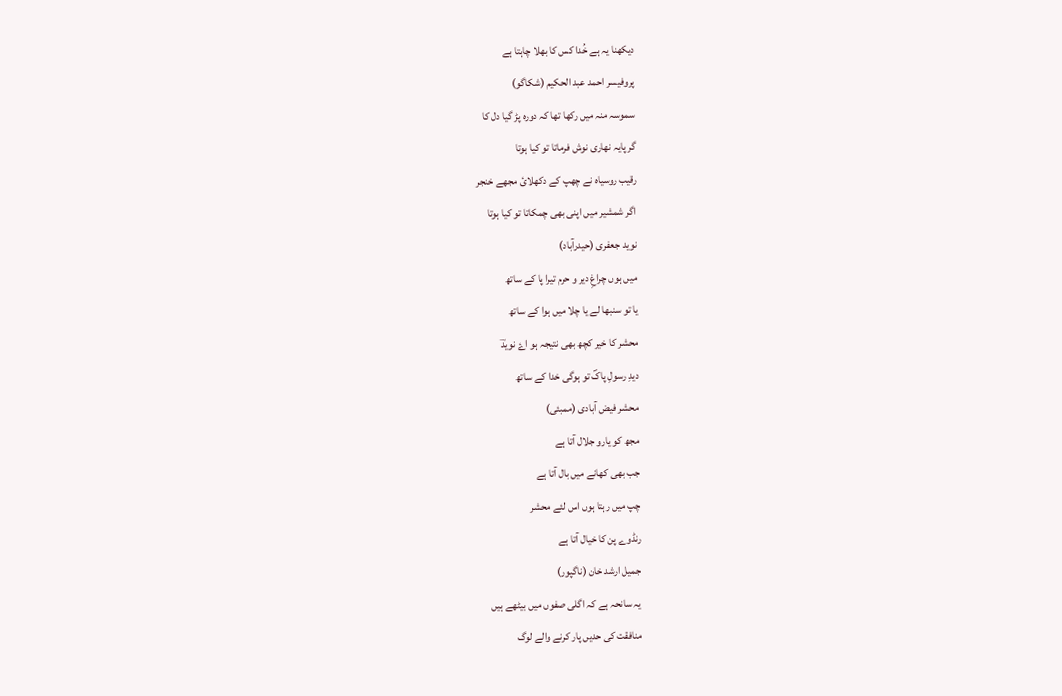دیکھنا یہ ہے خُدا کس کا بھلا چاہتا ہے
پروفیسر احمد عبد الحکیم (شکاگو)
سموسہ منہ میں رکھا تھا کہ دورہ پڑ گیا دل کا
گر پایہ نھاری نوش فرماتا تو کیا ہوتا
رقیب روسیاہ نے چھپ کے دکھلائ مجھے خنجر
اگر شمشیر میں اپنی بھی چمکاتا تو کیا ہوتا
نوید جعفری (حیدرآباد)
میں ہوں چراغِ دیر و حرم تیرا پا کے ساتھ
یا تو سنبھا لے یا چلا میں ہوا کے ساتھ
محشر کا خیر کچھ بھی نتیجہ ہو اۓ نویدؔ
دیدِ رسولِ پاکؐ تو ہوگی خدا کے ساتھ
محشر فیض آبادی (ممبئی)
مجھ کو یارو جلال آتا ہے
جب بھی کھانے میں بال آتا ہے
چپ میں رہتا ہوں اس لئے محشر
رنڈوے پن کا خیال آتا ہے
جمیل ارشد خان (ناگپور)
یہ سانحہ ہے کہ اگلی صفوں میں بیٹھے ہیں
منافقت کی حدیں پار کرنے والے لوگ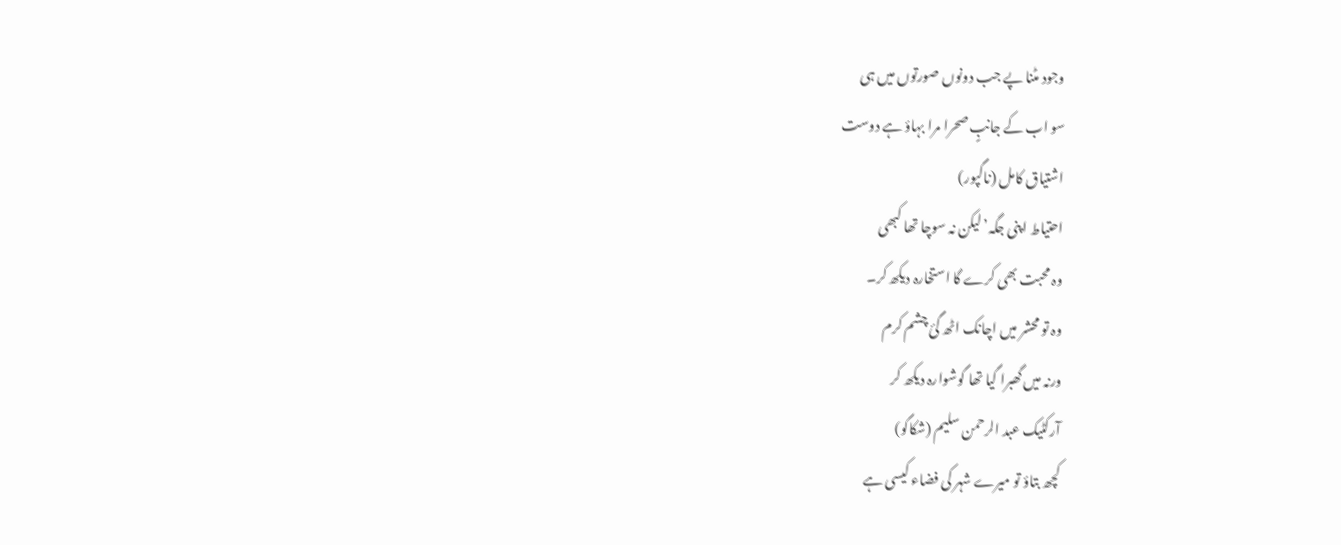وجود مٹنا پے جب دونوں صورتوں میں ہی
سو اب کے جانبٍ صحرا مرا بہاؤ ہے دوست
اشتیاق کامل (ناگپور)
احتیاط اپنی جگہ’لیکن نہ سوچا تھا کبھی
وہ محبت بھی کرے گا استخارہ دیکھ کر۔
وہ تو محشر میں اچانک اٹھ گئ چشم کرم
ورنہ میں گھبرا گیا تھا گوشوارہ دیکھ کر
آرکٹیک عبد الرحمن سلیم (شکاگو)
کچھ بتاؤ تو میرے شہر کی فضاء کیسی ہے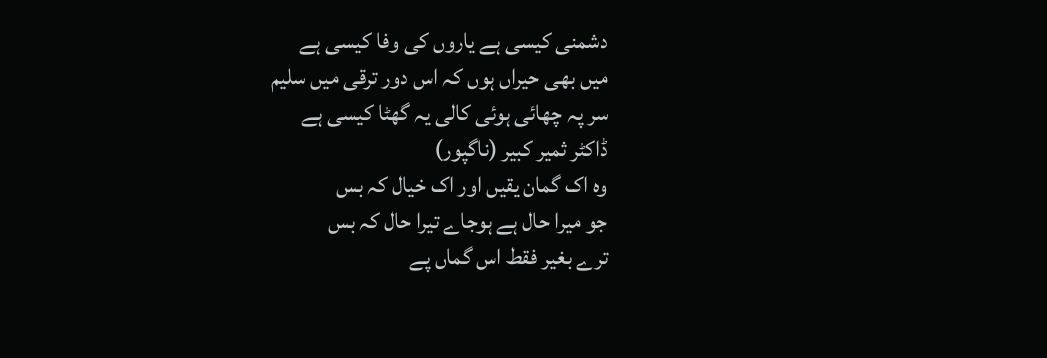دشمنی کیسی ہے یاروں کی وفا کیسی ہے
میں بھی حیراں ہوں کہ اس دور ترقی میں سلیم
سر پہ چھائی ہوئی کالی یہ گھٹا کیسی ہے
ڈاکٹر ثمیر کبیر (ناگپور)
وہ اک گمان یقیں اور اک خیال کہ بس
جو میرا حال ہے ہوجاے تیرا حال کہ بس
ترے بغیر فقط اس گماں پے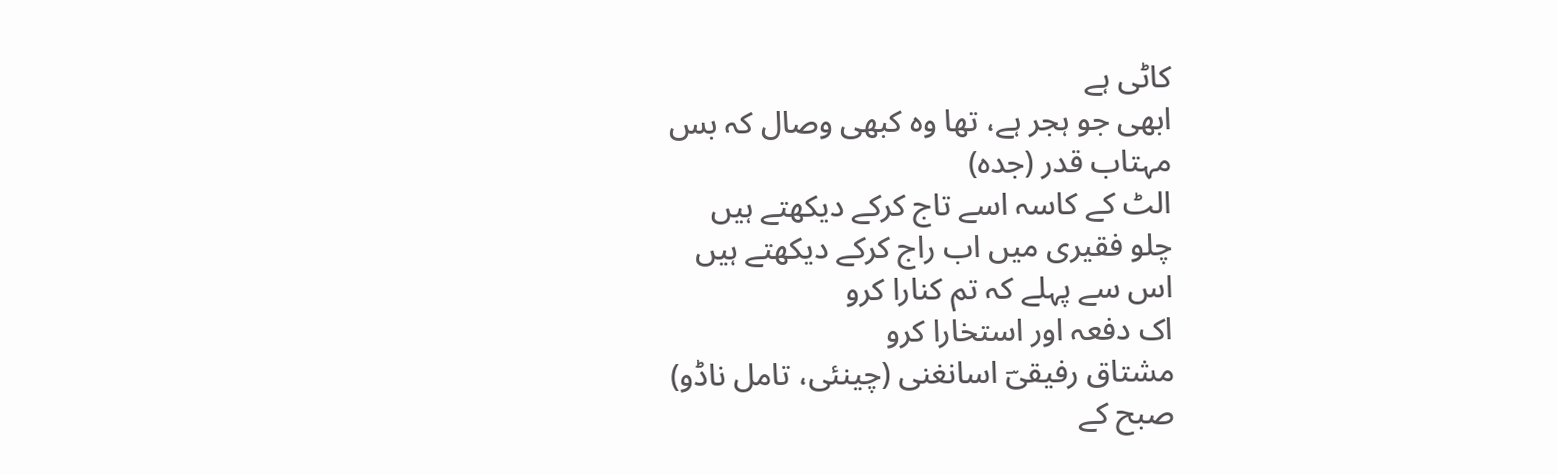کاٹی ہے
ابھی جو ہجر ہے، تھا وہ کبھی وصال کہ بس
مہتاب قدر (جدہ)
الٹ کے کاسہ اسے تاج کرکے دیکھتے ہیں
چلو فقیری میں اب راج کرکے دیکھتے ہیں
اس سے پہلے کہ تم کنارا کرو
اک دفعہ اور استخارا کرو
مشتاق رفیقیؔ اسانغنی (چینئی، تامل ناڈو)
صبح کے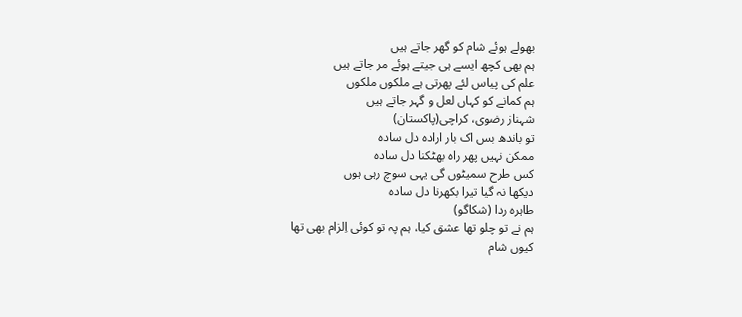بھولے ہوئے شام کو گھر جاتے ہیں
ہم بھی کچھ ایسے ہی جیتے ہوئے مر جاتے ہیں
علم کی پیاس لئے پھرتی ہے ملکوں ملکوں
ہم کمانے کو کہاں لعل و گہر جاتے ہیں
شہناز رضوی، کراچی(پاکستان)
تو باندھ بس اک بار ارادہ دل سادہ
ممکن نہیں پھر راہ بھٹکنا دل سادہ
کس طرح سمیٹوں گی یہی سوچ رہی ہوں
دیکھا نہ گیا تیرا بکھرنا دل سادہ
طاہرہ ردا (شکاگو)
ہم نے تو چلو تھا عشق کیا، ہم پہ تو کوئی اِلزام بھی تھا
کیوں شام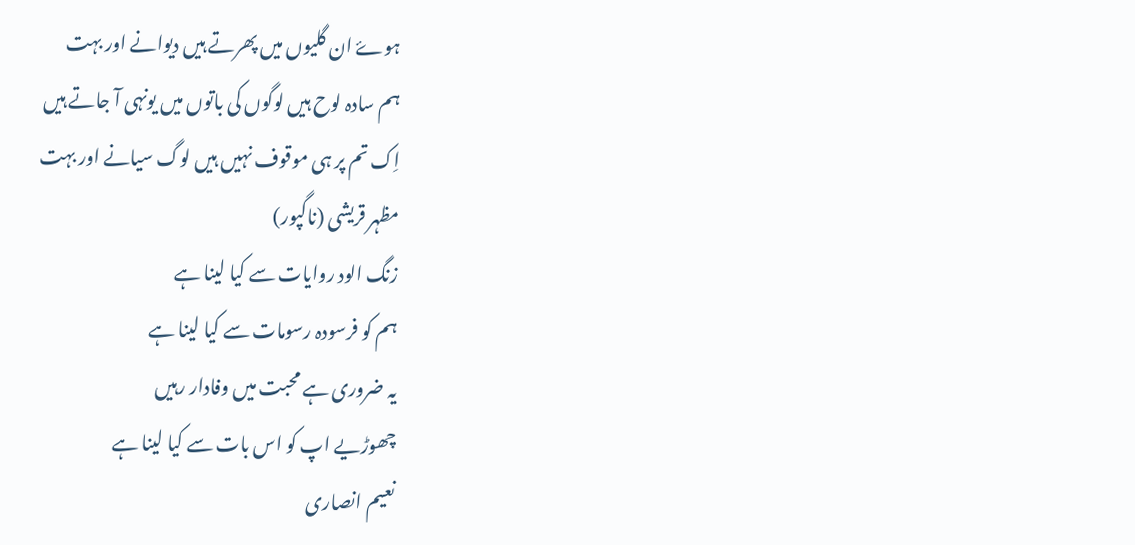ہوۓ ان گلیوں میں پھرتے ہیں دیوانے اور بہت
ہم سادہ لوح ہیں لوگوں کی باتوں میں یونہی آ جاتے ہیں
اِک تم پر ہی موقوف نہیں ہیں لوگ سیانے اور بہت
مظہر قریشی (ناگپور)
زنگ الود روایات سے کیا لینا ہے
ہم کو فرسودہ رسومات سے کیا لینا ہے
یہ ضروری ہے محبت میں وفادار رہیں
چھوڑیے اپ کو اس بات سے کیا لینا ہے
نعیم انصاری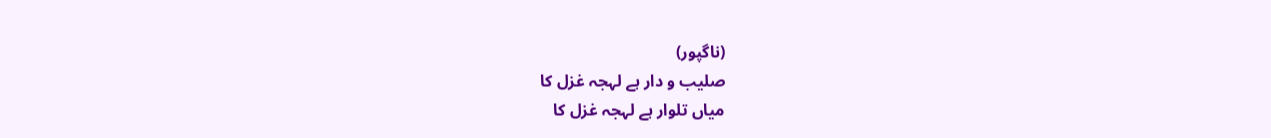(ناگپور)
صلیب و دار ہے لہجہ غزل کا
میاں تلوار ہے لہجہ غزل کا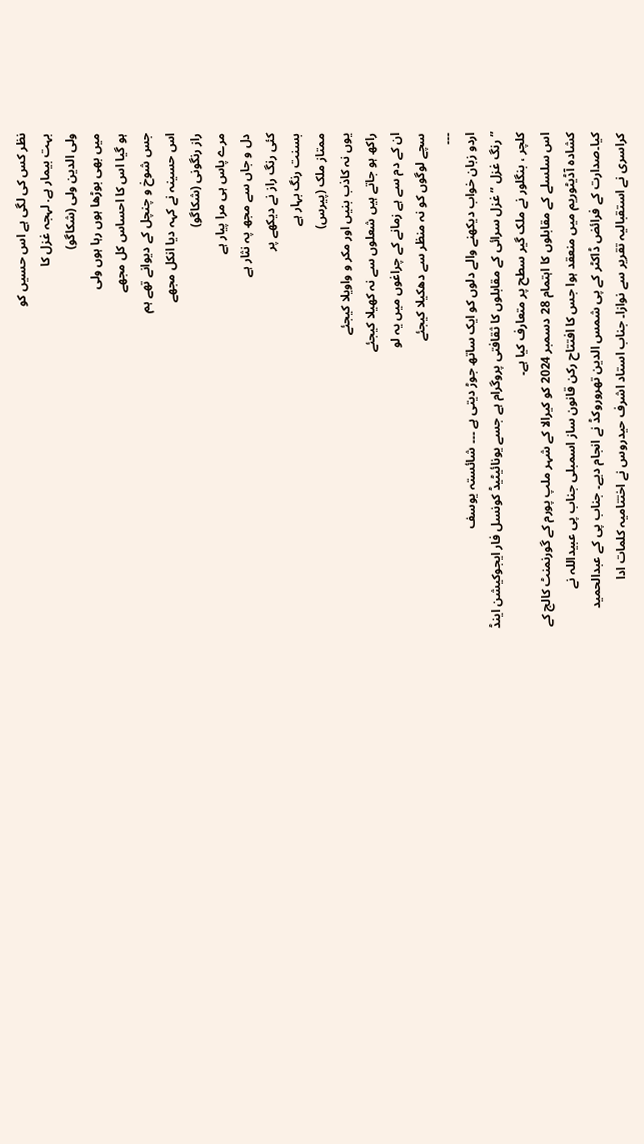نظر کس کی لگی ہے اس حسیں کو
بہت بیمار ہے. لہجہ غزل کا
ولی الدین ولی (شکاگو)
میں بھی بوڑھا ہوں رہا ہوں ولی
ہو گیا اس کا احساس کل مجھے
جس شوخ و چنچل کے دیوانے تھے ہم
اس حسینہ نے کہہ دیا انکل مجھے
راز رنگونی (شکاگو)
مرے پاس ہی مرا پیار ہے
دل و جاں سے مجھ پہ نثار ہے
کئی رنگ راز نے دیکھے پر
بسنت رنگ بہار ہے
ممتاز ملک (پیرس)
یوں نہ کاذب بنیں اور مکر و واویلا کیجئے
راکھ ہو جاتے ہیں شعلوں سے نہ کھیلا کیجئے
ان کے دم سے ہے زمانے کے چراغوں میں یہ لو
سچے لوگوں کو نہ منظر سے دھکیلا کیجئے
۔۔۔
اردو زبان خواب دیکھنے والے دلوں کو ایک ساتھ جوڑ دیتی ہے ۔۔۔ شائستہ یوسف
” رنگ غزل ” غزل سرائی کے مقابلوں کا ثقافتی پروگرام ہے جسے یونائیٹیڈ کونسل فار ایجوکیشن اینڈ کلچر ، بنگلور نے ملک گیر سطح پر متعارف کیا ہے۔
اس سلسلے کے مقابلوں کا اہتمام 28 دسمبر 2024 کو کیرالا کے شہر ملپ پورم کے گورنمنٹ کالج کے کشادہ آڈیٹوریم میں منعقد ہوا جس کا افتتاح رکن قانون ساز اسمبلی جناب پی عبیداللہ نے کیا۔صدارت کے فرائض ڈاکٹر کے پی شمس الدین تھروروکڈ نے انجام دیے۔ جناب پی کے عبدالحمید کراسری نے استقبالیہ تقریر سے نوازا۔ جناب استاد اشرف حیدروس نے اختتامیہ کلمات ادا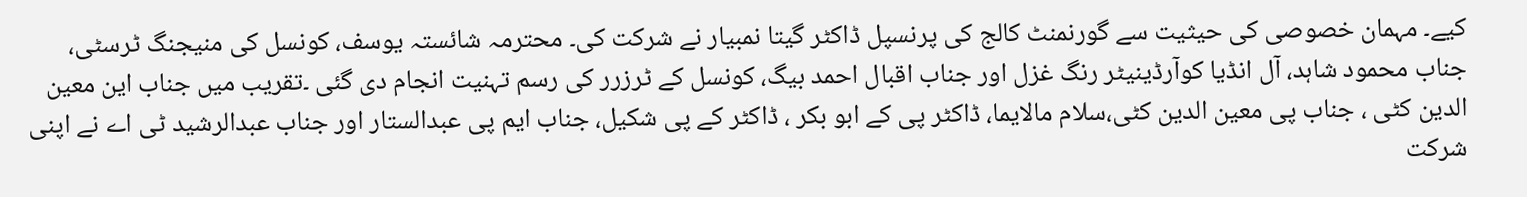کیے۔ مہمان خصوصی کی حیثیت سے گورنمنٹ کالج کی پرنسپل ڈاکٹر گیتا نمبیار نے شرکت کی۔ محترمہ شائستہ یوسف، کونسل کی منیجنگ ٹرسٹی، جناب محمود شاہد، آل انڈیا کوآرڈینیٹر رنگ غزل اور جناب اقبال احمد بیگ، کونسل کے ٹرزرر کی رسم تہنیت انجام دی گئی ۔تقریب میں جناب این معین الدین کٹی ، جناب پی معین الدین کٹی،سلام مالایما، ڈاکٹر پی کے ابو بکر ، ڈاکٹر کے پی شکیل، جناب ایم پی عبدالستار اور جناب عبدالرشید ٹی اے نے اپنی شرکت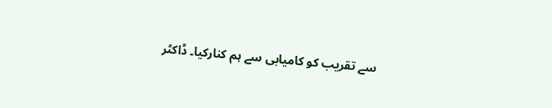سے تقریب کو کامیابی سے ہم کنارکیا۔ ڈاکٹر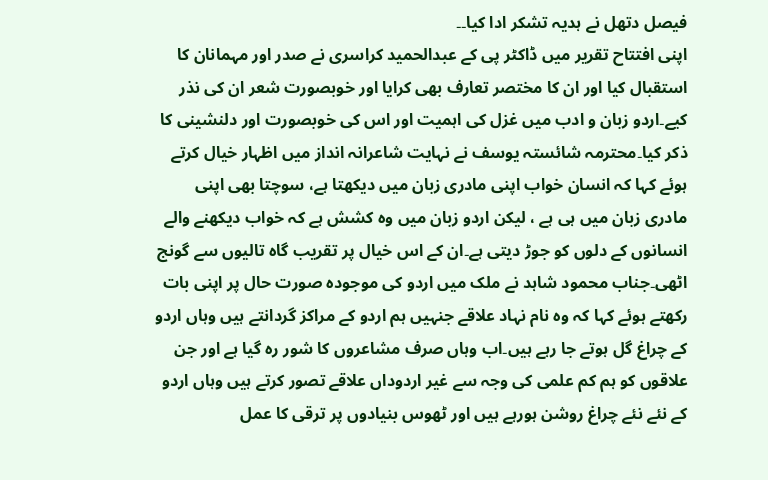فیصل دتھل نے ہدیہ تشکر ادا کیا۔۔
اپنی افتتاح تقریر میں ڈاکٹر پی کے عبدالحمید کراسری نے صدر اور مہمانان کا استقبال کیا اور ان کا مختصر تعارف بھی کرایا اور خوبصورت شعر ان کی نذر کیے۔اردو زبان و ادب میں غزل کی اہمیت اور اس کی خوبصورت اور دلنشینی کا ذکر کیا۔محترمہ شائستہ یوسف نے نہایت شاعرانہ انداز میں اظہار خیال کرتے ہوئے کہا کہ انسان خواب اپنی مادری زبان میں دیکھتا ہے، سوچتا بھی اپنی مادری زبان میں ہی ہے ، لیکن اردو زبان میں وہ کشش ہے کہ خواب دیکھنے والے انسانوں کے دلوں کو جوڑ دیتی ہے۔ان کے اس خیال پر تقریب گاہ تالیوں سے گونج اٹھی۔جناب محمود شاہد نے ملک میں اردو کی موجودہ صورت حال پر اپنی بات رکھتے ہوئے کہا کہ وہ نام نہاد علاقے جنہیں ہم اردو کے مراکز گردانتے ہیں وہاں اردو کے چراغ گل ہوتے جا رہے ہیں۔اب وہاں صرف مشاعروں کا شور رہ گیا ہے اور جن علاقوں کو ہم کم علمی کی وجہ سے غیر اردوداں علاقے تصور کرتے ہیں وہاں اردو کے نئے نئے چراغ روشن ہورہے ہیں اور ٹھوس بنیادوں پر ترقی کا عمل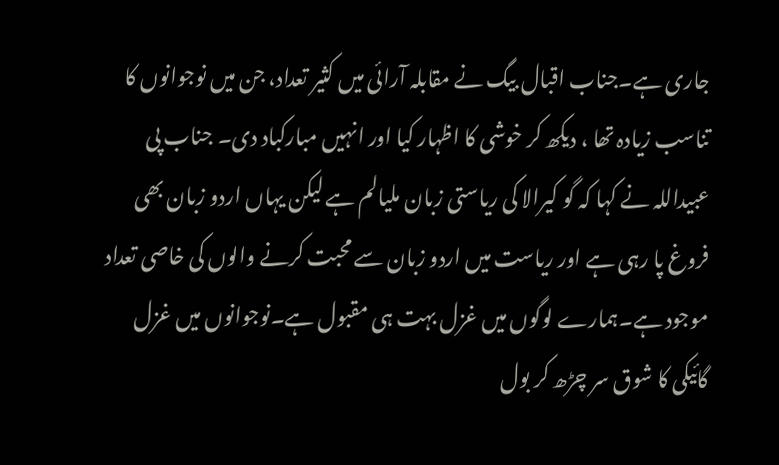جاری ہے۔جناب اقبال بیگ نے مقابلہ آرائی میں کثیر تعداد، جن میں نوجوانوں کا تناسب زیادہ تھا ، دیکھ کر خوشی کا اظہار کیا اور انہیں مبارکباد دی۔ جناب پی عبیداللہ نے کہا کہ گو کیرالا کی ریاستی زبان ملیالم ہے لیکن یہاں اردو زبان بھی فروغ پا رہی ہے اور ریاست میں اردو زبان سے محبت کرنے والوں کی خاصی تعداد موجود ہے۔ہمارے لوگوں میں غزل بہت ہی مقبول ہے۔نوجوانوں میں غزل گائیکی کا شوق سر چڑھ کر بول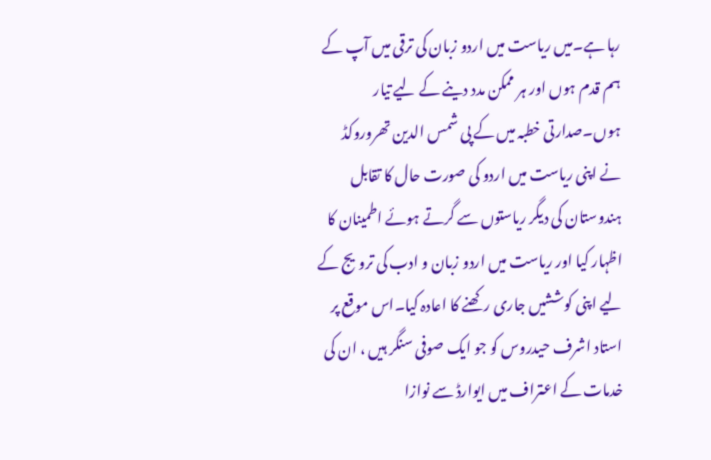رہا ہے۔میں ریاست میں اردو زبان کی ترقی میں آپ کے ہم قدم ہوں اور ہر ممکن مدد دینے کے لیے تیار ہوں۔صدارتی خطبہ میں کے پی شمس الدین تھروروکڈ نے اپنی ریاست میں اردو کی صورت حال کا تقابل ہندوستان کی دیگر ریاستوں سے گرتے ہوئے اطمینان کا اظہار کیا اور ریاست میں اردو زبان و ادب کی ترویج کے لیے اپنی کوششیں جاری رکھنے کا اعادہ کیا۔اس موقع پر استاد اشرف حیدروس کو جو ایک صوفی سنگر ہیں ، ان کی خدمات کے اعتراف میں ایوارڈ سے نوازا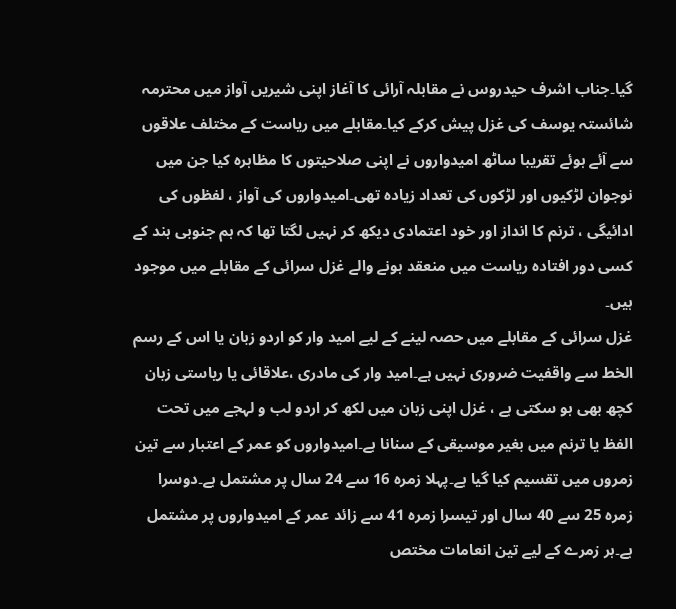گیا۔جناب اشرف حیدروس نے مقابلہ آرائی کا آغاز اپنی شیریں آواز میں محترمہ شائستہ یوسف کی غزل پیش کرکے کیا۔مقابلے میں ریاست کے مختلف علاقوں سے آئے ہوئے تقریبا ساٹھ امیدواروں نے اپنی صلاحیتوں کا مظاہرہ کیا جن میں نوجوان لڑکیوں اور لڑکوں کی تعداد زیادہ تھی۔امیدواروں کی آواز ، لفظوں کی ادائیگی ، ترنم کا انداز اور خود اعتمادی دیکھ کر نہیں لگتا تھا کہ ہم جنوبی ہند کے کسی دور افتادہ ریاست میں منعقد ہونے والے غزل سرائی کے مقابلے میں موجود ہیں۔
غزل سرائی کے مقابلے میں حصہ لینے کے لیے امید وار کو اردو زبان یا اس کے رسم الخط سے واقفیت ضروری نہیں ہے۔امید وار کی مادری ،علاقائی یا ریاستی زبان کچھ بھی ہو سکتی ہے ، غزل اپنی زبان میں لکھ کر اردو لب و لہجے میں تحت الفظ یا ترنم میں بغیر موسیقی کے سنانا ہے۔امیدواروں کو عمر کے اعتبار سے تین زمروں میں تقسیم کیا گیا ہے۔پہلا زمرہ 16 سے 24 سال پر مشتمل ہے۔دوسرا زمرہ 25 سے 40 سال اور تیسرا زمرہ 41 سے زائد عمر کے امیدواروں پر مشتمل ہے۔ہر زمرے کے لیے تین انعامات مختص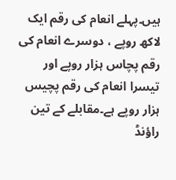ہیں۔پہلے انعام کی رقم ایک لاکھ روپے ، دوسرے انعام کی رقم پچاس ہزار روپے اور تیسرا انعام کی رقم پچیس ہزار روپے ہے۔مقابلے کے تین راؤنڈ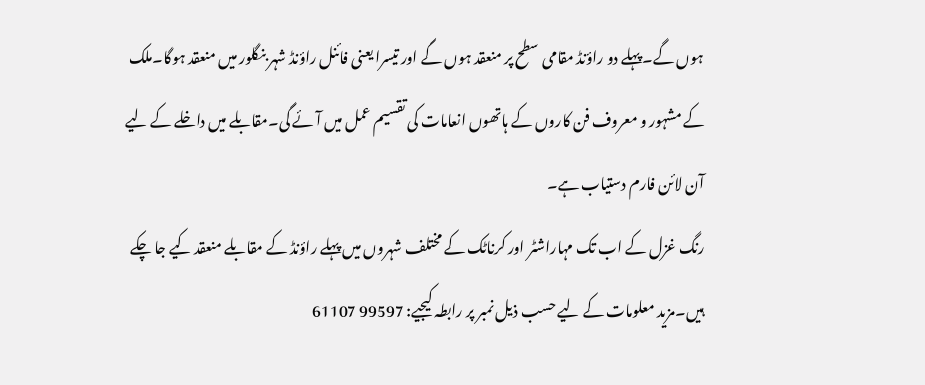ہوں گے۔پہلے دو راؤنڈ مقامی سطح پر منعقد ہوں گے اور تیسرا یعنی فائنل راؤنڈ شہر بنگلور میں منعقد ہوگا۔ملک کے مشہور و معروف فن کاروں کے ہاتھوں انعامات کی تقسیم عمل میں آئے گی۔مقابلے میں داخلے کے لیے آن لائن فارم دستیاب ہے۔
رنگ غزل کے اب تک مہاراشٹر اور کرناٹک کے مختلف شہروں میں پہلے راؤنڈ کے مقابلے منعقد کیے جا چکے ہیں۔مزید معلومات کے لیے حسب ذیل نمبر پر رابطہ کیجیے: 99597 61107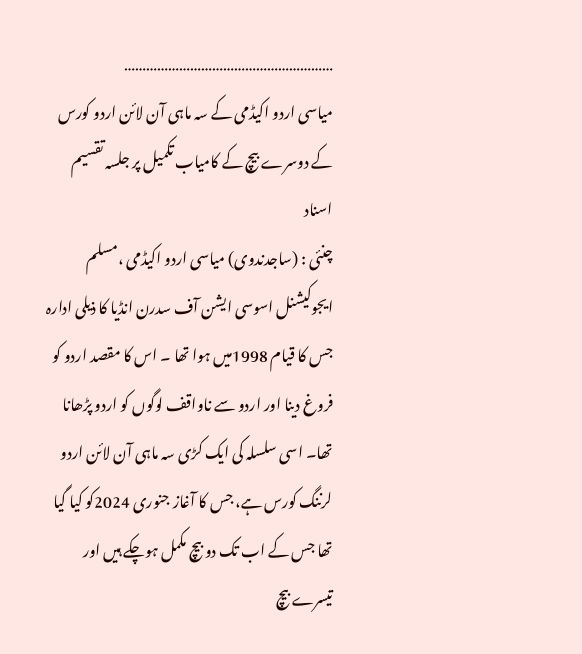…………………………………………………
میاسی اردو اکیڈمی کے سہ ماہی آن لائن اردو کورس کے دوسرے بیچ کے کامیاب تکمیل پر جلسہ تقسیم اسناد
چنئی : (ساجدندوی) میاسی اردو اکیڈمی ،مسلم ایجوکیشنل اسوسی ایشن آف سدرن انڈیا کا ذیلی ادارہ جس کا قیام 1998میں ہوا تھا ۔ اس کا مقصد اردو کو فروغ دینا اور اردو سے ناواقف لوگوں کو اردو پڑھانا تھا۔ اسی سلسلہ کی ایک کڑی سہ ماہی آن لائن اردو لرننگ کورس ہے، جس کا آغاز جنوری 2024کو کیا گیا تھا جس کے اب تک دو بیچ مکمل ہوچکے ہیں اور تیسرے بیچ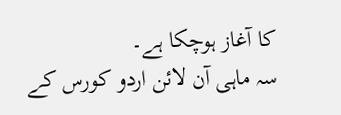کا آغاز ہوچکا ہے۔
سہ ماہی آن لائن اردو کورس کے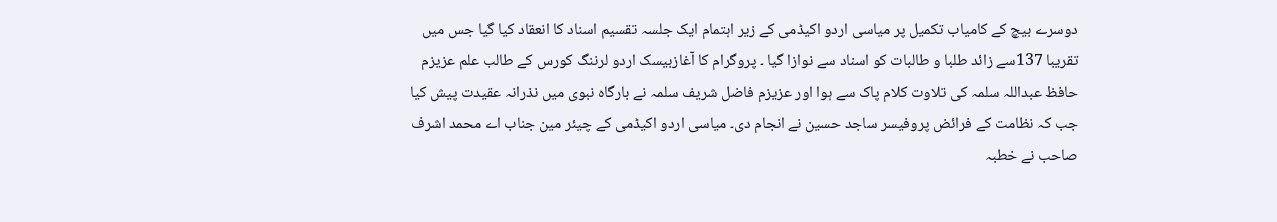دوسرے بیچ کے کامیاب تکمیل پر میاسی اردو اکیڈمی کے زیر اہتمام ایک جلسہ تقسیم اسناد کا انعقاد کیا گیا جس میں تقریبا 137سے زائد طلبا و طالبات کو اسناد سے نوازا گیا ۔ پروگرام کا آغازبیسک اردو لرننگ کورس کے طالب علم عزیزم حافظ عبداللہ سلمہ کی تلاوت کلام پاک سے ہوا اور عزیزم فاضل شریف سلمہ نے بارگاہ نبوی میں نذرانہ عقیدت پیش کیا جب کہ نظامت کے فرائض پروفیسر ساجد حسین نے انجام دی۔ میاسی اردو اکیڈمی کے چیئر مین جناب اے محمد اشرف صاحب نے خطبہ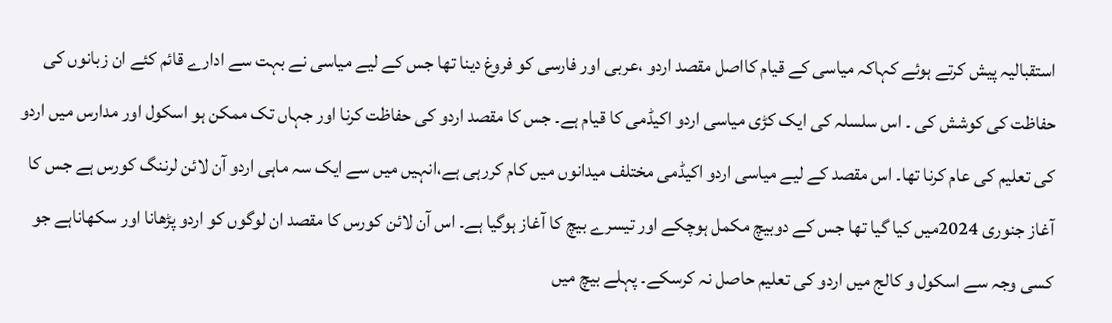استقبالیہ پیش کرتے ہوئے کہاکہ میاسی کے قیام کااصل مقصد اردو ،عربی اور فارسی کو فروغ دینا تھا جس کے لیے میاسی نے بہت سے ادارے قائم کئے ان زبانوں کی حفاظت کی کوشش کی ۔ اس سلسلہ کی ایک کڑی میاسی اردو اکیڈمی کا قیام ہے۔ جس کا مقصد اردو کی حفاظت کرنا اور جہاں تک ممکن ہو اسکول اور مدارس میں اردو کی تعلیم کی عام کرنا تھا۔ اس مقصد کے لیے میاسی اردو اکیڈمی مختلف میدانوں میں کام کررہی ہے،انہیں میں سے ایک سہ ماہی اردو آن لائن لرننگ کورس ہے جس کا آغاز جنوری 2024میں کیا گیا تھا جس کے دوبیچ مکمل ہوچکے اور تیسرے بیچ کا آغاز ہوگیا ہے۔ اس آن لائن کورس کا مقصد ان لوگوں کو اردو پڑھانا اور سکھاناہے جو کسی وجہ سے اسکول و کالج میں اردو کی تعلیم حاصل نہ کرسکے۔ پہلے بیچ میں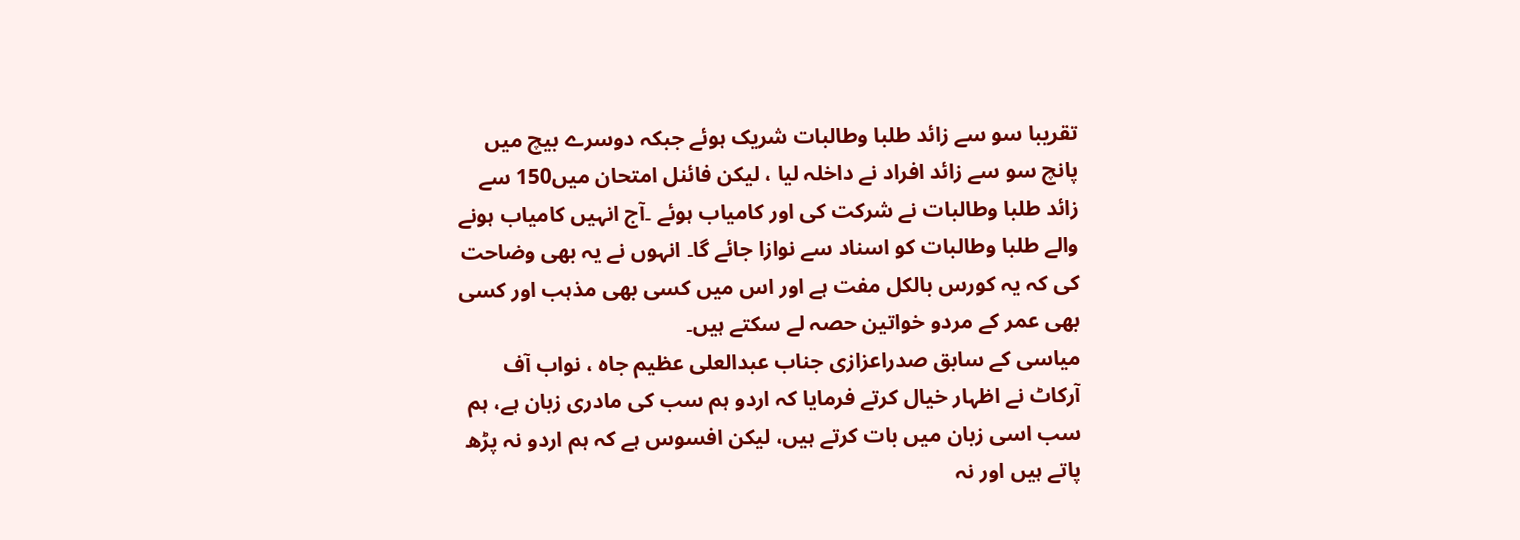تقریبا سو سے زائد طلبا وطالبات شریک ہوئے جبکہ دوسرے بیچ میں پانچ سو سے زائد افراد نے داخلہ لیا ، لیکن فائنل امتحان میں150 سے زائد طلبا وطالبات نے شرکت کی اور کامیاب ہوئے ۔آج انہیں کامیاب ہونے والے طلبا وطالبات کو اسناد سے نوازا جائے گا۔ انہوں نے یہ بھی وضاحت کی کہ یہ کورس بالکل مفت ہے اور اس میں کسی بھی مذہب اور کسی بھی عمر کے مردو خواتین حصہ لے سکتے ہیں۔
میاسی کے سابق صدراعزازی جناب عبدالعلی عظیم جاہ ، نواب آف آرکاٹ نے اظہار خیال کرتے فرمایا کہ اردو ہم سب کی مادری زبان ہے، ہم سب اسی زبان میں بات کرتے ہیں، لیکن افسوس ہے کہ ہم اردو نہ پڑھ پاتے ہیں اور نہ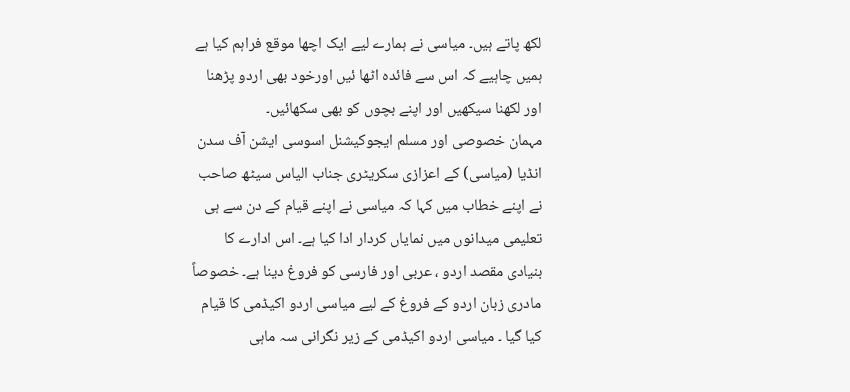لکھ پاتے ہیں۔ میاسی نے ہمارے لیے ایک اچھا موقع فراہم کیا ہے ہمیں چاہیے کہ اس سے فائدہ اٹھا ئیں اورخود بھی اردو پڑھنا اور لکھنا سیکھیں اور اپنے بچوں کو بھی سکھائیں۔
مہمان خصوصی اور مسلم ایجوکیشنل اسوسی ایشن آف سدن انڈیا (میاسی) کے اعزازی سکریٹری جناب الیاس سیٹھ صاحب نے اپنے خطاب میں کہا کہ میاسی نے اپنے قیام کے دن سے ہی تعلیمی میدانوں میں نمایاں کردار ادا کیا ہے۔ اس ادارے کا بنیادی مقصد اردو ، عربی اور فارسی کو فروغ دینا ہے۔ خصوصاً مادری زبان اردو کے فروغ کے لیے میاسی اردو اکیڈمی کا قیام کیا گیا ۔ میاسی اردو اکیڈمی کے زیر نگرانی سہ ماہی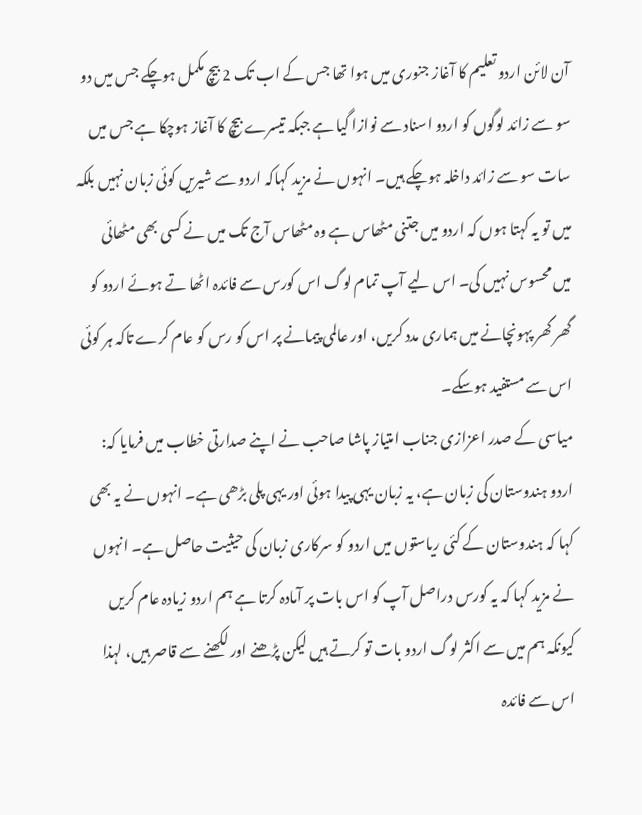آن لائن اردو تعلیم کا آغاز جنوری میں ہوا تھا جس کے اب تک 2 بیچ مکمل ہوچکے جس میں دو سو سے زائد لوگوں کو اردو اسناد سے نوازا گیا ہے جبکہ تیسرے بیچ کا آغاز ہوچکا ہے جس میں سات سو سے زائد داخلہ ہوچکے ہیں۔ انہوں نے مزید کہاکہ اردو سے شیریں کوئی زبان نہیں بلکہ میں تو یہ کہتا ہوں کہ اردو میں جتنی مٹھاس ہے وہ مٹھاس آج تک میں نے کسی بھی مٹھائی میں محسوس نہیں کی۔ اس لیے آپ تمام لوگ اس کورس سے فائدہ اٹھا تے ہوئے اردو کو گھر گھر پہونچانے میں ہماری مدد کریں، اور عالمی پیمانے پر اس کو رس کو عام کرے تاکہ ہر کوئی اس سے مستفید ہوسکے۔
میاسی کے صدر اعزازی جناب امتیاز پاشا صاحب نے اپنے صدارتی خطاب میں فرمایا کہ: اردو ہندوستان کی زبان ہے، یہ زبان یہی پیدا ہوئی اور یہی پلی بڑھی ہے۔ انہوں نے یہ بھی کہا کہ ہندوستان کے کئی ریاستوں میں اردو کو سرکاری زبان کی حیثیت حاصل ہے۔ انہوں نے مزید کہا کہ یہ کورس دراصل آپ کو اس بات پر آمادہ کرتا ہے ہم اردو زیادہ عام کریں کیونکہ ہم میں سے اکثر لوگ اردو بات تو کرتے ہیں لیکن پڑھنے اور لکھنے سے قاصر ہیں، لہذا اس سے فائدہ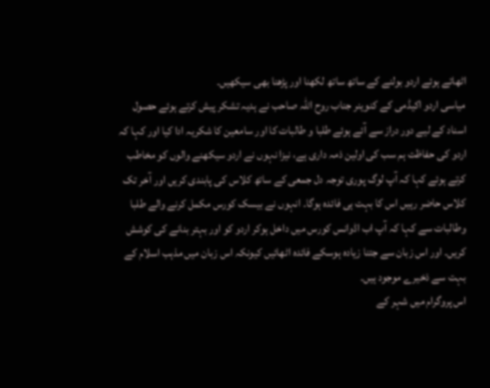اٹھاتے ہوئے اردو بولنے کے ساتھ ساتھ لکھنا اور پڑھنا بھی سیکھیں۔
میاسی اردو اکیڈمی کے کنوینر جناب روح اللہ صاحب نے ہدیہ تشکر پیش کرتے ہوئے حصول اسناد کے لیے دور دراز سے آئے ہوئے طلبا و طالبات کا اور سامعین کا شکریہ ادا کیا اور کہا کہ اردو کی حفاظت ہم سب کی اولین ذمہ داری ہے، نیزا نہوں نے اردو سیکھنے والوں کو مخاطب کرتے ہوئے کہا کہ آپ لوگ پوری توجہ دل جمعی کے ساتھ کلاس کی پابندی کریں اور آخر تک کلاس حاضر رہیں اس کا بہت ہی فائدہ ہوگا۔ انہوں نے بیسک کورس مکمل کرنے والے طلبا وطالبات سے کہا کہ آپ اب اڈوانس کورس میں داخل ہوکر اردو کو اور بہتر بنانے کی کوشش کریں۔ اور اس زبان سے جتنا زیادہ ہوسکے فائدہ اٹھائیں کیونکہ اس زبان میں مذہب اسلام کے بہت سے ذخیرے موجود ہیں۔
اس پروگرام میں شہر کے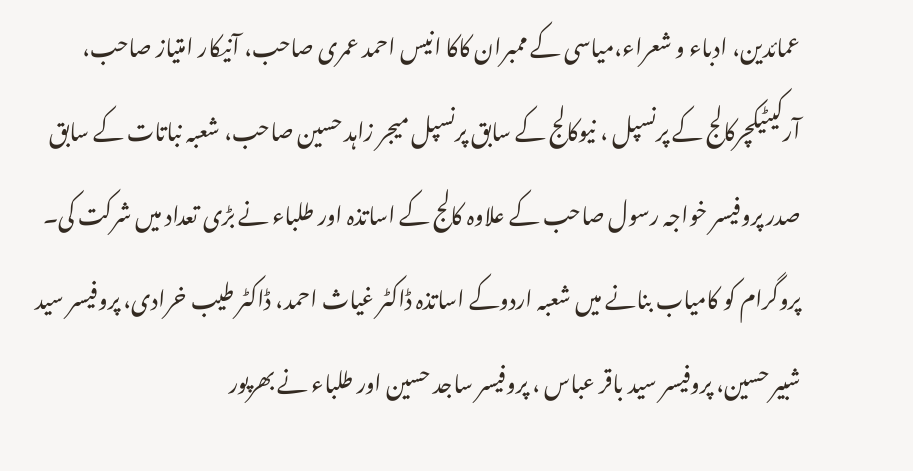عمائدین، ادباء و شعراء،میاسی کے ممبران کاکا انیس احمد عمری صاحب، آنیکار امتیاز صاحب، آرکیٹیکچرکالج کے پرنسپل ، نیوکالج کے سابق پرنسپل میجر زاہد حسین صاحب، شعبہ نباتات کے سابق صدر پروفیسر خواجہ رسول صاحب کے علاوہ کالج کے اساتذہ اور طلباء نے بڑی تعداد میں شرکت کی۔ پروگرام کو کامیاب بنانے میں شعبہ اردوکے اساتذہ ڈاکٹر غیاث احمد، ڈاکٹر طیب خرادی، پروفیسر سید شبیر حسین، پروفیسر سید باقر عباس ، پروفیسر ساجد حسین اور طلباء نے بھرپور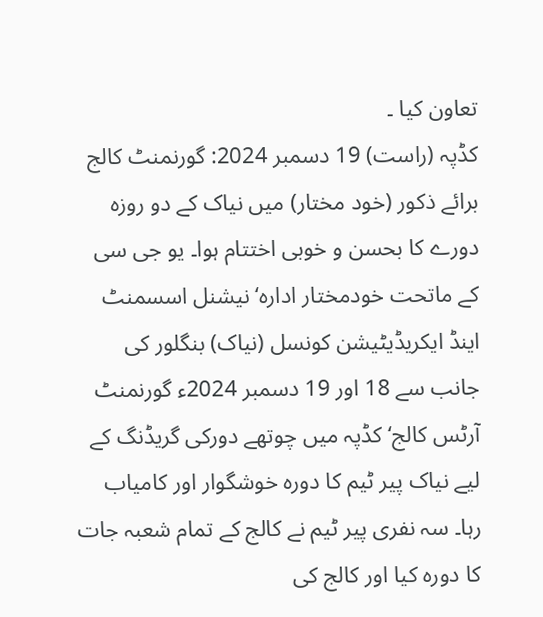تعاون کیا ۔
کڈپہ (راست) 19 دسمبر 2024: گورنمنٹ کالج برائے ذکور (خود مختار) میں نیاک کے دو روزہ دورے کا بحسن و خوبی اختتام ہوا۔ یو جی سی کے ماتحت خودمختار ادارہ‘ نیشنل اسسمنٹ اینڈ ایکریڈیٹیشن کونسل (نیاک) بنگلور کی جانب سے 18 اور 19 دسمبر 2024ء گورنمنٹ آرٹس کالج‘ کڈپہ میں چوتھے دورکی گریڈنگ کے لیے نیاک پیر ٹیم کا دورہ خوشگوار اور کامیاب رہا۔ سہ نفری پیر ٹیم نے کالج کے تمام شعبہ جات کا دورہ کیا اور کالج کی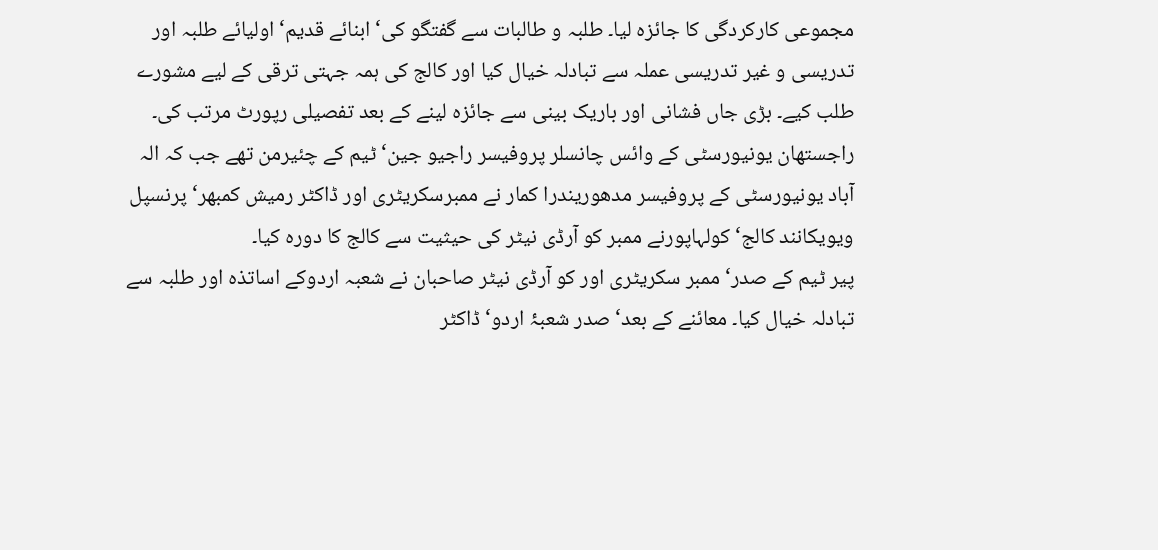مجموعی کارکردگی کا جائزہ لیا۔ طلبہ و طالبات سے گفتگو کی‘ ابنائے قدیم‘ اولیائے طلبہ اور تدریسی و غیر تدریسی عملہ سے تبادلہ خیال کیا اور کالج کی ہمہ جہتی ترقی کے لیے مشورے طلب کیے۔ بڑی جاں فشانی اور باریک بینی سے جائزہ لینے کے بعد تفصیلی رپورٹ مرتب کی۔
راجستھان یونیورسٹی کے وائس چانسلر پروفیسر راجیو جین‘ ٹیم کے چئیرمن تھے جب کہ الہ آباد یونیورسٹی کے پروفیسر مدھوریندرا کمار نے ممبرسکریٹری اور ڈاکٹر رمیش کمبھر‘ پرنسپل ویویکانند کالج‘ کولہاپورنے ممبر کو آرڈی نیٹر کی حیثیت سے کالج کا دورہ کیا۔
پیر ٹیم کے صدر‘ ممبر سکریٹری اور کو آرڈی نیٹر صاحبان نے شعبہ اردوکے اساتذہ اور طلبہ سے تبادلہ خیال کیا۔ معائنے کے بعد‘ صدر شعبۂ اردو‘ ڈاکٹر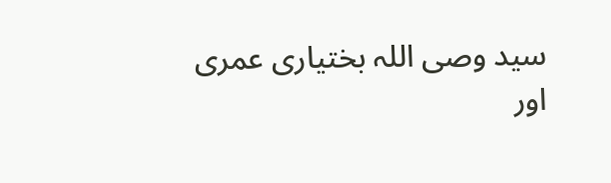سید وصی اللہ بختیاری عمری اور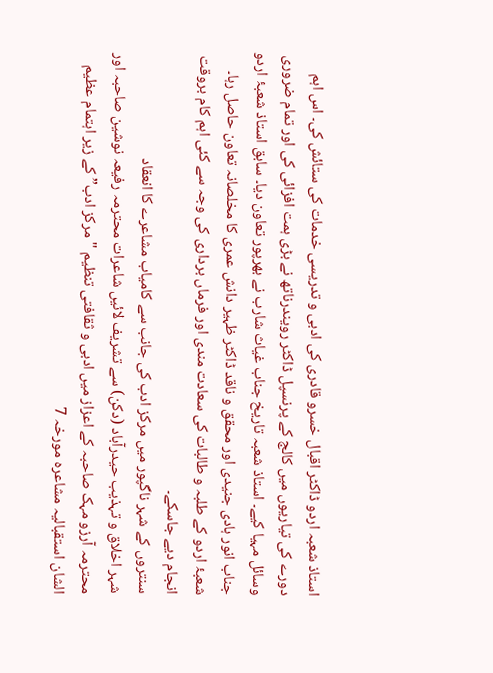استاذ شعبہ اردو ڈاکٹر اقبال خسرو قادری کی ادبی و تدریسی خدمات کی ستائش کی۔ اس اہم دورے کی تیاریوں میں کالج کے پرنسپل ڈاکٹر رویندرناتھ نے بڑی ہمت افزائی کی اور تمام ضروری وسائل مہیا کیے۔ استاذ شعبہ تاریخ جناب غیاث شارب نے بھرپور تعاون دیا۔ سابق استاذ شعبۂ اردو جناب انور ہادی جنیدی اور محقق و ناقد ڈاکٹر ظہیر دانش عمری کا مخلصانہ تعاون حاصل رہا۔ شعبۂ اردو کے طلبہ و طالبات کی سعادت مندی اور فرماں برداری کی وجہ سے کئی اہم کام بروقت انجام دیے جاسکے۔
سنتروں کے شہر ناگپور میں مرکز ادب کی جانب سے کامیاب مشاعرے کا انعقاد
شہر اخلاق و تہذیب حیدرآباد (دکن) سے تشریف لائیں شاعرات محترمہ رفیعہ نوشین صاحبہ اور محترمہ آرزو مہک صاحبہ کے اعزاز میں ادبی و ثقافتی تنظیم "مرکز ادب” کے زیر اہتمام عظیم الشان استقبالیہ مشاعرہ مورخہ 7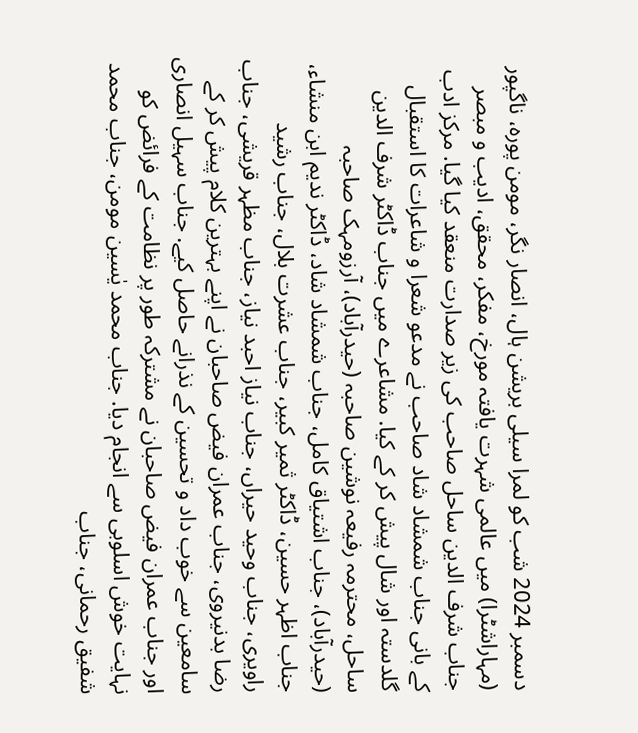دسمبر 2024 شب کو لمرا سیلی بریشن ہال، انصار نگر، مومن پورہ، ناگپور (مہاراشٹرا) میں عالمی شہرت یافتہ مورخ، مفکر، محقق، ادیب و مبصر جناب شرف الدین ساحل صاحب کی زیر صدارت منعقد کیا گیا. مرکز ادب کے بانی جناب شمشاد شاد صاحب نے مدعو شعرا و شاعرات کا استقبال گلدستہ اور شال پیش کر کے کیا. مشاعرے میں جناب ڈاکٹر شرف الدین ساحل، محترمہ رفیعہ نوشین صاحبہ (حیدرآباد)، آرزومہک صاحبہ (حیدرآباد)، جناب اشتیاق کامل، جناب شمشاد شاد، ڈاکٹر ندیم ابن منشاء، جناب اظہر حسین، ڈاکٹر ثمیر کبیر، جناب عشرت بلال، جناب رشید راویری، جناب وحید حیراں، جناب نیاز احبد نیاز، جناب مظہر قریشی، جناب رضا بدنیروی، جناب عمران فیض صاحبان نے اپنے بہترین کلام پیش کر کے سامعین سے خوب داد و تحسین کے نذرانے حاصل کیے. جناب سہیل انصاری اور جناب عمران فیض صاحبان نے مشترکہ طور پر نظامت کے فرائض کو نہایت خوش اسلوبی سے انجام دیا. جناب محمد یٰسین مومن، جناب محمد شفیق رحمانی، جناب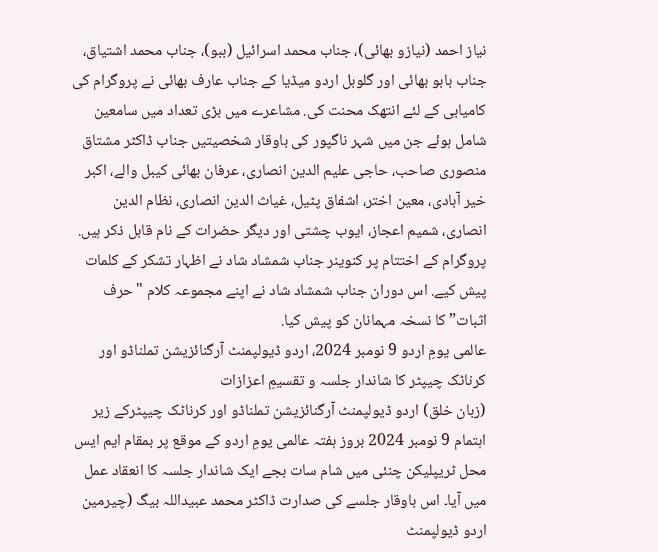نیاز احمد (نیازو بھائی)، جناب محمد اسرائیل (ببو)، جناب محمد اشتیاق، جناب بابو بھائی اور گلوبل اردو میڈیا کے جناب عارف بھائی نے پروگرام کی کامیابی کے لئے انتھک محنت کی. مشاعرے میں بڑی تعداد میں سامعین شامل ہوئے جن میں شہر ناگپور کی باوقار شخصیتیں جناب ڈاکٹر مشتاق منصوری صاحب، حاجی علیم الدین انصاری، عرفان بھائی کیبل والے، اکبر خیر آبادی، معین اختر، اشفاق پٹیل، غیاث الدین انصاری، نظام الدین انصاری، شمیم اعجاز، ایوب چشتی اور دیگر حضرات کے نام قابل ذکر ہیں. پروگرام کے اختتام پر کنوینر جناب شمشاد شاد نے اظہار تشکر کے کلمات پیش کیے. اس دوران جناب شمشاد شاد نے اپنے مجموعہ کلام "حرف اثبات” کا نسخہ مہمانان کو پیش کیا.
عالمی یومِ اردو 9 نومبر 2024، اردو ڈیولپمنٹ آرگنائزیشن تملناڈو اور کرناٹک چیپٹر کا شاندار جلسہ و تقسیمِ اعزازات
(زبان خلق) اردو ڈیولپمنٹ آرگنائزیشن تملناڈو اور کرناٹک چیپٹرکے زیر اہتمام 9 نومبر 2024 بروز ہفتہ عالمی یومِ اردو کے موقع پر بمقام ایم ایس محل ٹریپلیکن چنئی میں شام سات بجے ایک شاندار جلسہ کا انعقاد عمل میں آیا۔ اس باوقار جلسے کی صدارت ڈاکٹر محمد عبیداللہ بیگ (چیرمین اردو ڈیولپمنٹ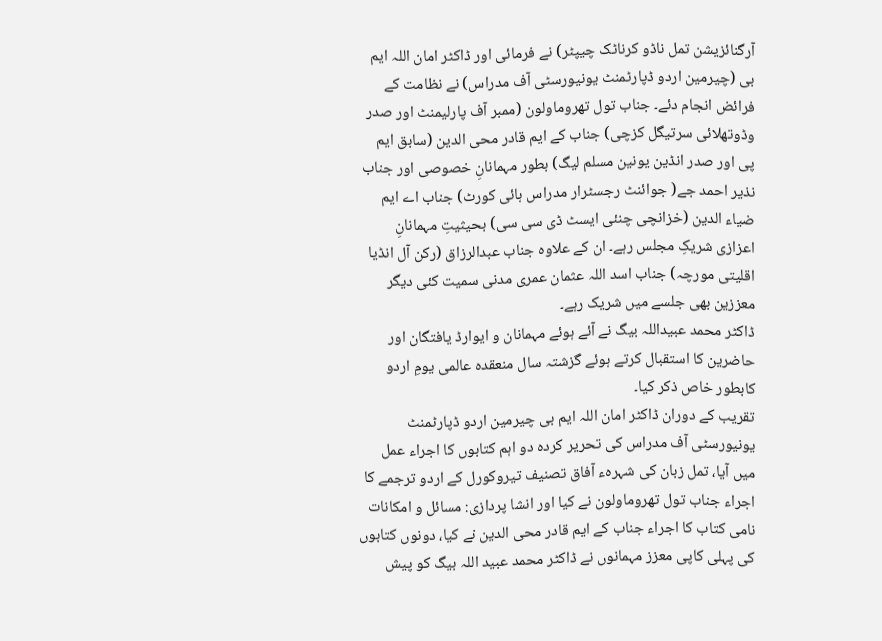آرگنائزیشن تمل ناڈو کرناٹک چیپٹر) نے فرمائی اور ڈاکٹر امان اللہ ایم بی (چیرمین اردو ڈپارٹمنٹ یونیورسٹی آف مدراس) نے نظامت کے فرائض انجام دئے۔ جناب تول تھروماولون (ممبر آف پارلیمنٹ اور صدر وڈوتھلائی سرتیگل کزچی) جناب کے ایم قادر محی الدین (سابق ایم پی اور صدر انڈین یونین مسلم لیگ) بطور مہمانانِ خصوصی اور جناب نذیر احمد جے( جوائنٹ رجسٹرار مدراس ہائی کورٹ) جناب اے ایم ضیاء الدین (خزانچی چنئی ایسٹ ڈی سی سی) بحیثیتِ مہمانانِ اعزازی شریکِ مجلس رہے۔ ان کے علاوہ جناب عبدالرزاق (رکن آل انڈیا اقلیتی مورچہ) جناب اسد اللہ عثمان عمری مدنی سمیت کئی دیگر معززین بھی جلسے میں شریک رہے۔
ڈاکٹر محمد عبیداللہ بیگ نے آئے ہوئے مہمانان و ایوارڈ یافتگان اور حاضرین کا استقبال کرتے ہوئے گزشتہ سال منعقدہ عالمی یومِ اردو کابطور خاص ذکر کیا۔
تقریب کے دوران ڈاکٹر امان اللہ ایم بی چیرمین اردو ڈپارٹمنٹ یونیورسٹی آف مدراس کی تحریر کردہ دو اہم کتابوں کا اجراء عمل میں آیا، تمل زبان کی شہرہء آفاق تصنیف تیروکورل کے اردو ترجمے کا اجراء جناب تول تھروماولون نے کیا اور انشا پردازی: مسائل و امکانات نامی کتاب کا اجراء جناب کے ایم قادر محی الدین نے کیا، دونوں کتابوں کی پہلی کاپی معزز مہمانوں نے ڈاکٹر محمد عبید اللہ بیگ کو پیش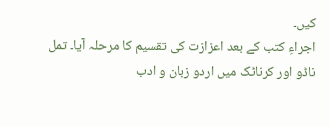کیں۔
اجراءِ کتب کے بعد اعزازت کی تقسیم کا مرحلہ آیا۔ تمل ناڈو اور کرناٹک میں اردو زبان و ادب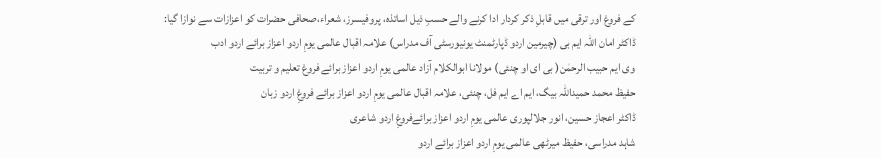کے فروغ اور ترقی میں قابلِ ذکر کردار ادا کرنے والے حسبِ ذیل اساتذہ، پروفیسرز، شعراء،صحافی حضرات کو اعزازات سے نوازا گیا:
ڈاکٹر امان اللہ ایم بی (چیرمین اردو ڈپارٹمنٹ یونیورسٹی آف مدراس) علامہ اقبال عالمی یومِ اردو اعزاز برائے اردو ادب
وی ایم حبیب الرحمٰن( بی ای او چنئی) مولانا ابوالکلام آزاد عالمی یومِ اردو اعزاز برائے فروغ تعلیم و تربیت
حفیظ محمد حمیداللہ بیگ، ایم اے ایم فل، چنئی، علامہ اقبال عالمی یومِ اردو اعزاز برائے فروغِ اردو زبان
ڈاکٹر اعجاز حسین، انور جلالپوری عالمی یومِ اردو اعزاز برائےفروغِ اردو شاعری
شاہد مدراسی، حفیظ میرٹھی عالمی یومِ اردو اعزاز برائے اردو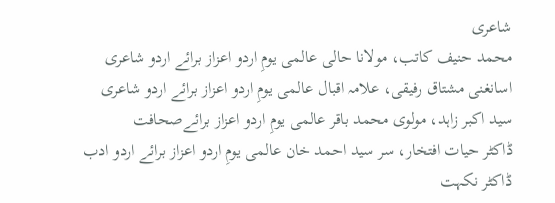شاعری
محمد حنیف کاتب، مولانا حالی عالمی یومِ اردو اعزاز برائے اردو شاعری
اسانغنی مشتاق رفیقی، علامہ اقبال عالمی یومِ اردو اعزاز برائے اردو شاعری
سید اکبر زاہد، مولوی محمد باقر عالمی یومِ اردو اعزاز برائےصحافت
ڈاکٹر حیات افتخار، سر سید احمد خان عالمی یومِ اردو اعزاز برائے اردو ادب
ڈاکٹر نکہت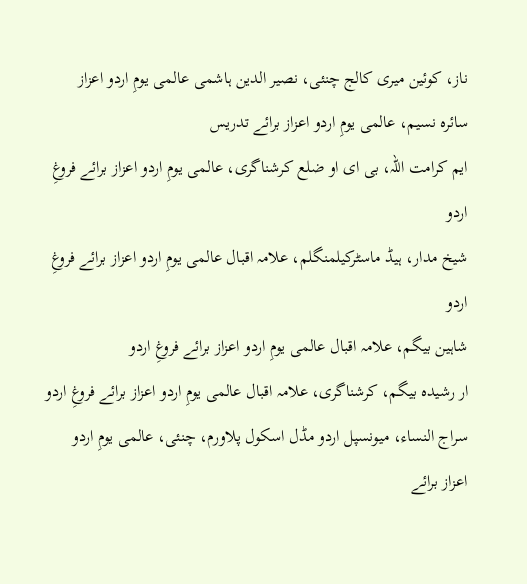ناز، کوئین میری کالج چنئی، نصیر الدین ہاشمی عالمی یومِ اردو اعزاز
سائرہ نسیم، عالمی یومِ اردو اعزاز برائے تدریس
ایم کرامت اللہ، بی ای او ضلع کرشناگری، عالمی یومِ اردو اعزاز برائے فروغِ اردو
شیخ مدار، ہیڈ ماسٹرکیلمنگلم، علامہ اقبال عالمی یومِ اردو اعزاز برائے فروغِ اردو
شاہین بیگم، علامہ اقبال عالمی یومِ اردو اعزاز برائے فروغِ اردو
ار رشیدہ بیگم، کرشناگری، علامہ اقبال عالمی یومِ اردو اعزاز برائے فروغِ اردو
سراج النساء، میونسپل اردو مڈل اسکول پلاورم، چنئی، عالمی یومِ اردو اعزاز برائے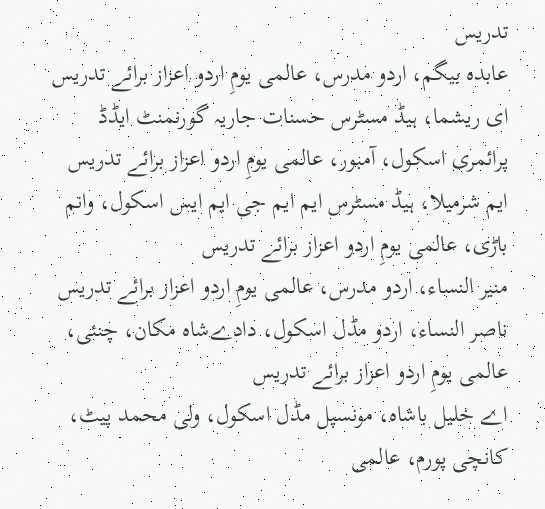تدریس
عابدہ بیگم، اردو مدرس، عالمی یومِ اردو اعزاز برائے تدریس
ای ریشما، ہیڈ مسٹرس حسنات جاریہ گورنمنٹ ایڈڈ پرائمری اسکول، آمبور، عالمی یومِ اردو اعزاز برائے تدریس
ایم شرمیلا، ہیڈ مسٹرس ایم ایم جی ایم ایس اسکول، وانم باڑی، عالمی یومِ اردو اعزاز برائے تدریس
منیر النساء، اردو مدرس، عالمی یومِ اردو اعزاز برائے تدریس
ناصر النساء، اردو مڈل اسکول، دادےشاہ مکان، چنئی، عالمی یومِ اردو اعزاز برائے تدریس
اے خلیل باشاہ، مونسپل مڈل اسکول، ولی محمد پیٹ، کانچی پورم، عالمی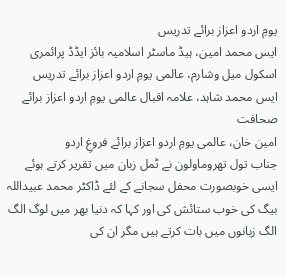یومِ اردو اعزاز برائے تدریس
ایس محمد امین، ہیڈ ماسٹر اسلامیہ بائز ایڈڈ پرائمری اسکول میل وشارم، عالمی یومِ اردو اعزاز برائے تدریس
ایس محمد شاہد، علامہ اقبال عالمی یومِ اردو اعزاز برائے صحافت
امین خان، عالمی یومِ اردو اعزاز برائے فروغِ اردو
جناب تول تھروماولون نے ٹمل زبان میں تقریر کرتے ہوئے ایسی خوبصورت محفل سجانے کے لئے ڈاکٹر محمد عبیداللہ بیگ کی خوب ستائش کی اور کہا کہ دنیا بھر میں لوگ الگ الگ زبانوں میں بات کرتے ہیں مگر ان کی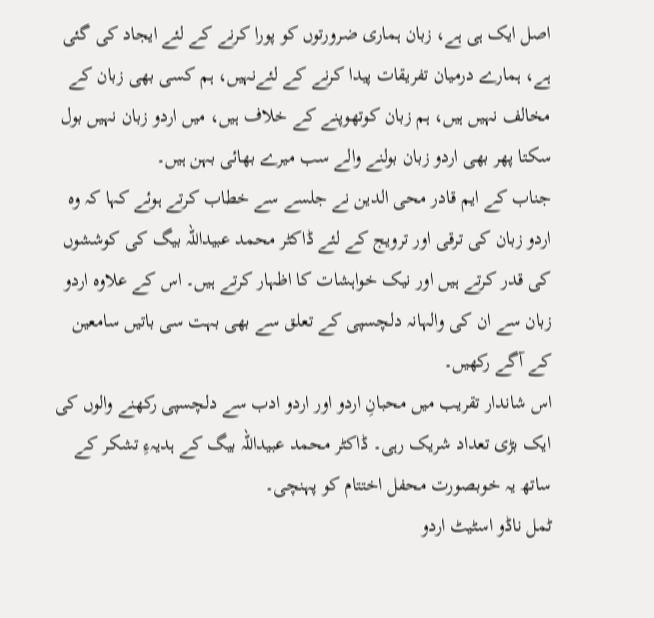اصل ایک ہی ہے، زبان ہماری ضرورتوں کو پورا کرنے کے لئے ایجاد کی گئی ہے، ہمارے درمیان تفریقات پیدا کرنے کے لئےنہیں، ہم کسی بھی زبان کے مخالف نہیں ہیں، ہم زبان کوتھوپنے کے خلاف ہیں، میں اردو زبان نہیں بول سکتا پھر بھی اردو زبان بولنے والے سب میرے بھائی بہن ہیں۔
جناب کے ایم قادر محی الدین نے جلسے سے خطاب کرتے ہوئے کہا کہ وہ اردو زبان کی ترقی اور ترویج کے لئے ڈاکٹر محمد عبیداللہ بیگ کی کوششوں کی قدر کرتے ہیں اور نیک خواہشات کا اظہار کرتے ہیں۔ اس کے علاوہ اردو زبان سے ان کی والہانہ دلچسپی کے تعلق سے بھی بہت سی باتیں سامعین کے آگے رکھیں۔
اس شاندار تقریب میں محبانِ اردو اور اردو ادب سے دلچسپی رکھنے والوں کی ایک بڑی تعداد شریک رہی۔ ڈاکٹر محمد عبیداللہ بیگ کے ہدیہءِ تشکر کے ساتھ یہ خوبصورت محفل اختتام کو پہنچی۔
ٹمل ناڈو اسٹیٹ اردو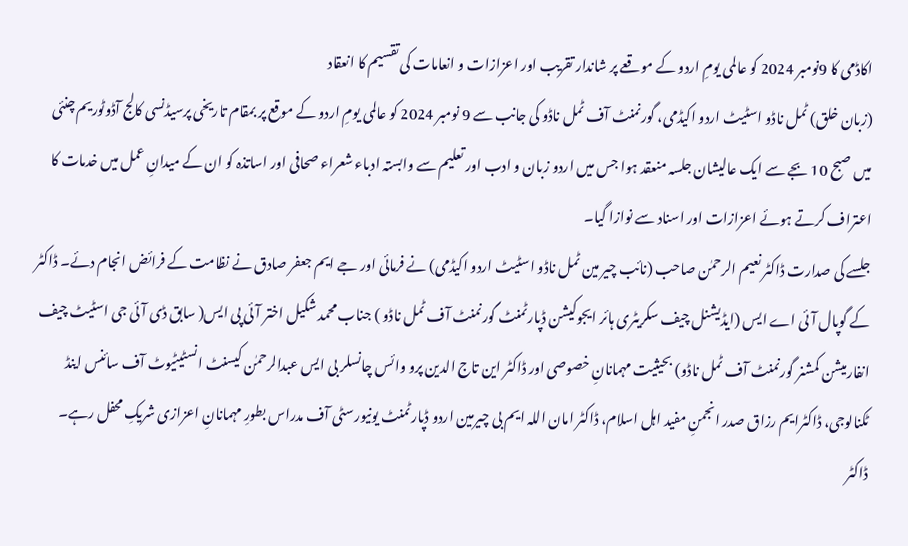اکاڈمی کا 9نومبر 2024 کو عالمی یومِ اردو کے موقعے پر شاندار تقریب اور اعزازات و انعامات کی تقسیم کا انعقاد
(زبان خلق) ٹمل ناڈو اسٹیٹ اردو اکیڈمی، گورنمنٹ آف ٹمل ناڈو کی جانب سے 9 نومبر 2024 کو عالمی یومِ اردو کے موقع پر بمقام تاریخی پرسیڈنسی کالج آڈوٹوریم چنئی میں صبح 10 بجے سے ایک عالیشان جلسہ منعقد ہوا جس میں اردو زبان و ادب اور تعلیم سے وابستہ ادباء شعراء صحافی اور اساتذہ کو ان کے میدانِ عمل میں خدمات کا اعتراف کرتے ہوئے اعزازات اور اسناد سے نوازا گیا۔
جلسے کی صدارت ڈاکٹر نعیم الرحمٰن صاحب (نائب چیر مین ٹمل ناڈو اسٹیٹ اردو اکیڈمی) نے فرمائی اور جے ایم جعفر صادق نے نظامت کے فرائض انجام دئے۔ ڈاکٹر کے گوپال آئی اے ایس (ایڈیشنل چیف سکریٹری ہائر ایجوکیشن ڈپارٹمنٹ گورنمنٹ آف ٹمل ناڈو ) جناب محمد شکیل اختر آئی پی ایس( سابق ڈی آئی جی اسٹیٹ چیف انفارمیشن کمشنر گورنمنٹ آف ٹمل ناڈو) بحیثیت مہمانانِ خصوصی اور ڈاکٹر این تاج الدین پرو وائس چانسلر بی ایس عبدالرحمٰن کیسنٹ انسٹیٹیوٹ آف سائنس اینڈ ٹکنالوجی، ڈاکٹرایم رزاق صدر انجمنِ مفید اہل اسلام، ڈاکٹر امان اللہ ایم بی چیرمین اردو ڈپارٹمنٹ یونیورسٹی آف مدراس بطورِ مہمانانِ اعزازی شریکِ محفل رہے۔
ڈاکٹر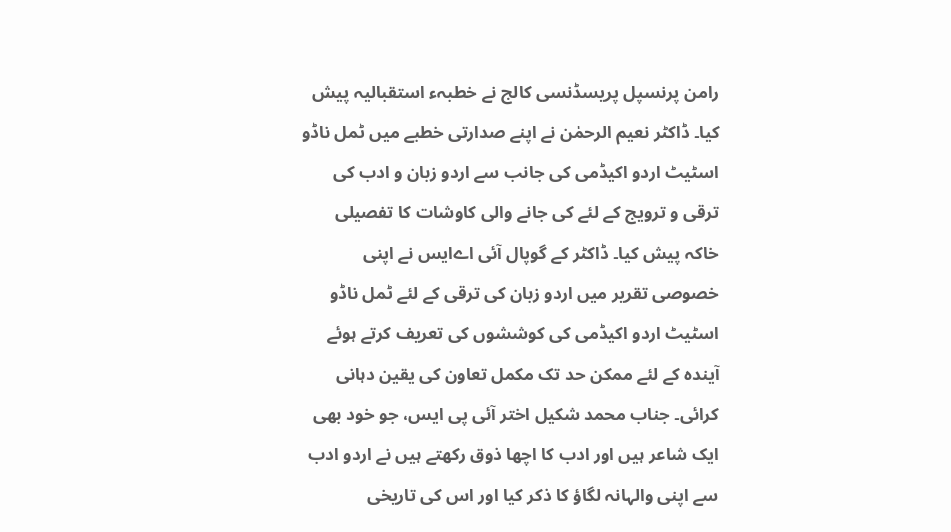رامن پرنسپل پریسڈنسی کالج نے خطبہء استقبالیہ پیش کیا۔ ڈاکٹر نعیم الرحمٰن نے اپنے صدارتی خطبے میں ٹمل ناڈو اسٹیٹ اردو اکیڈمی کی جانب سے اردو زبان و ادب کی ترقی و ترویج کے لئے کی جانے والی کاوشات کا تفصیلی خاکہ پیش کیا۔ ڈاکٹر کے گوپال آئی اےایس نے اپنی خصوصی تقریر میں اردو زبان کی ترقی کے لئے ٹمل ناڈو اسٹیٹ اردو اکیڈمی کی کوششوں کی تعریف کرتے ہوئے آیندہ کے لئے ممکن حد تک مکمل تعاون کی یقین دہانی کرائی۔ جناب محمد شکیل اختر آئی پی ایس، جو خود بھی ایک شاعر ہیں اور ادب کا اچھا ذوق رکھتے ہیں نے اردو ادب سے اپنی والہانہ لگاؤ کا ذکر کیا اور اس کی تاریخی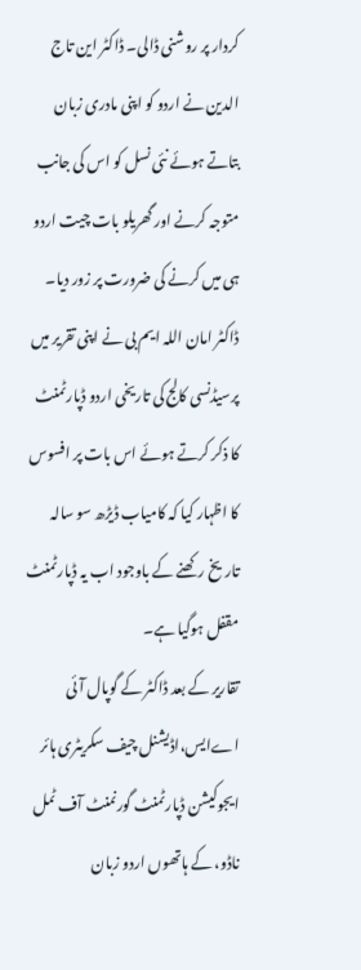کردار پر روشنی ڈالی۔ ڈاکٹر این تاج الدین نے اردو کو اپنی مادری زبان بتاتے ہوئے نئی نسل کو اس کی جانب متوجہ کرنے اور گھریلو بات چیت اردو ہی میں کرنے کی ضرورت پر زور دیا۔ ڈاکٹر امان اللہ ایم بی نے اپنی تقریر میں پرسیڈنسی کالج کی تاریخی اردو ڈپارٹمنٹ کا ذکر کرتے ہوئے اس بات پر افسوس کا اظہار کیا کہ کامیاب ڈیڑھ سو سالہ تاریخ رکھنے کے باوجود اب یہ ڈپارٹمنٹ مقفل ہوگیا ہے۔
تقاریر کے بعد ڈاکٹر کے گوپال آئی اےایس،اڈیشنل چیف سکریٹری ہائر ایجوکیشن ڈپارٹمنٹ گورنمنٹ آف ٹمل ناڈو، کے ہاتھوں اردو زبان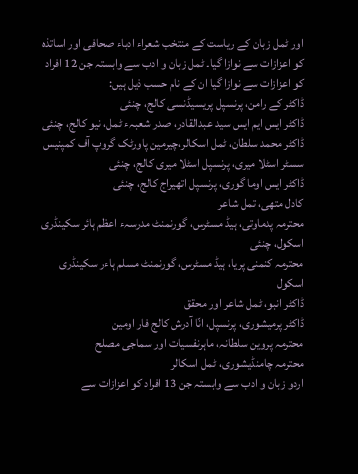اور ٹمل زبان کے ریاست کے منتخب شعراء ادباء صحافی اور اساتذہ کو اعزازات سے نوازا گیا۔ ٹمل زبان و ادب سے وابستہ جن 12 افراد کو اعزازات سے نوازا گیا ان کے نام حسب ذیل ہیں:
ڈاکٹر کے رامن، پرنسپل پریسیڈنسی کالج، چنئی
ڈاکٹر ایس ایم ایس سید عبدالقادر، صدر شعبہء ٹمل، نیو کالج، چنئی
ڈاکٹر محمد سلطان، ٹمل اسکالر،چیرمین پاورٹک گروپ آف کمپنیس
سسٹر اسٹلا میری، پرنسپل اسٹلا میری کالج، چنئی
ڈاکٹر ایس اوما گوری، پرنسپل اتھیراج کالج، چنئی
کادل متھی، تمل شاعر
محترمہ پدماوتی، ہیڈ مسٹرس، گورنمنٹ مدرسہء اعظم ہائر سکینڈری اسکول، چنئی
محترمہ کنمنی پریا، ہیڈ مسٹرس، گورنمنٹ مسلم ہاءر سکینڈری اسکول
ڈاکٹر انبو، ٹمل شاعر اور محقق
ڈاکٹر پرمیشوری، پرنسپل، انّا آدرش کالج فار اومین
محترمہ پروین سلطانہ، ماہرنفسیات اور سماجی مصلح
محترمہ چامنڈیشوری، ٹمل اسکالر
اردو زبان و ادب سے وابستہ جن 13 افراد کو اعزازات سے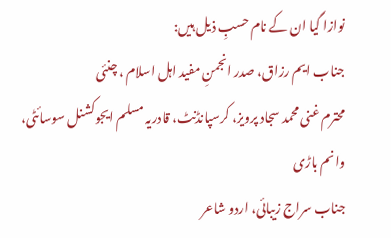نوازا گیا ان کے نام حسبِ ذیل ہیں:
جناب ایم رزاق، صدر انجمنِ مفید اہل اسلام ، چنئی
محترم غنی محمد سجاد پرویز، کرسپانڈنٹ، قادریہ مسلم ایجوکشنل سوسائٹی، وانم باڑی
جناب سراج زیبائی، اردو شاعر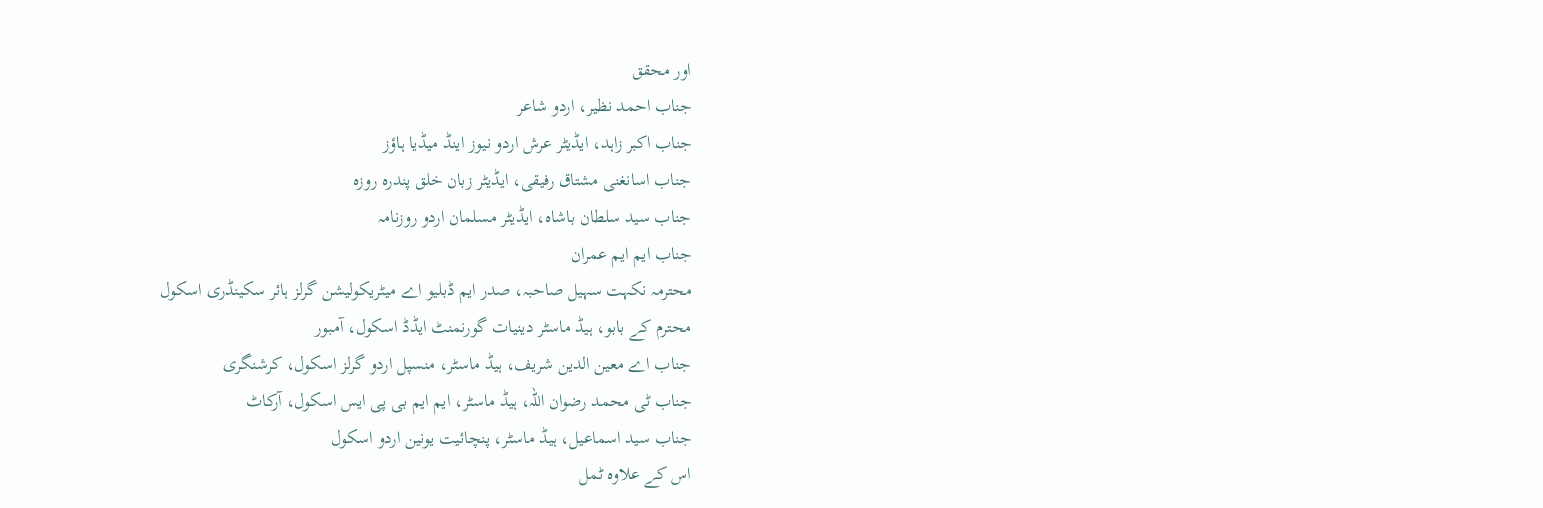اور محقق
جناب احمد نظیر، اردو شاعر
جناب اکبر زاہد، ایڈیٹر عرش اردو نیوز اینڈ میڈیا ہاؤز
جناب اسانغنی مشتاق رفیقی، ایڈیٹر زبان خلق پندرہ روزہ
جناب سید سلطان باشاہ، ایڈیٹر مسلمان اردو روزنامہ
جناب ایم ایم عمران
محترمہ نکہت سہیل صاحبہ، صدر ایم ڈبلیو اے میٹریکولیشن گرلز ہائر سکینڈری اسکول
محترم کے بابو، ہیڈ ماسٹر دینیات گورنمنٹ ایڈڈ اسکول، آمبور
جناب اے معین الدین شریف، ہیڈ ماسٹر، منسپل اردو گرلز اسکول، کرشنگری
جناب ٹی محمد رضوان اللہ، ہیڈ ماسٹر، ایم ایم بی پی ایس اسکول، آرکاٹ
جناب سید اسماعیل، ہیڈ ماسٹر، پنچائیت یونین اردو اسکول
اس کے علاوہ ٹمل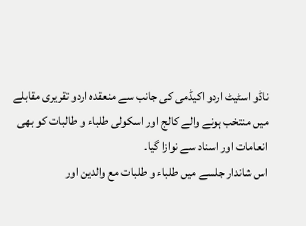ناڈو اسٹیٹ اردو اکیڈمی کی جانب سے منعقدہ اردو تقریری مقابلے میں منتخب ہونے والے کالج اور اسکولی طلباء و طالبات کو بھی انعامات اور اسناد سے نوازا گیا۔
اس شاندار جلسے میں طلباء و طلبات مع والدین اور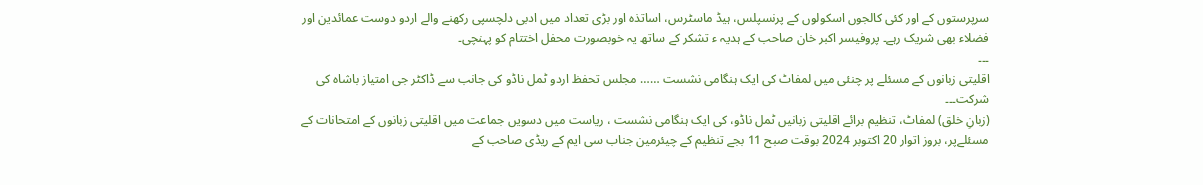سرپرستوں کے اور کئی کالجوں اسکولوں کے پرنسپلس، ہیڈ ماسٹرس، اساتذہ اور بڑی تعداد میں ادبی دلچسپی رکھنے والے اردو دوست عمائدین اور فضلاء بھی شریک رہے۔ پروفیسر اکبر خان صاحب کے ہدیہ ء تشکر کے ساتھ یہ خوبصورت محفل اختتام کو پہنچی۔
۔۔۔
اقلیتی زبانوں کے مسئلے پر چنئی میں لمفاٹ کی ایک ہنگامی نشست …… مجلس تحفظ اردو ٹمل ناڈو کی جانب سے ڈاکٹر جی امتیاز باشاہ کی شرکت۔۔۔
(زبانِ خلق) لمفاٹ، تنظیم برائے اقلیتی زبانیں ٹمل ناڈو، کی ایک ہنگامی نشست ، ریاست میں دسویں جماعت میں اقلیتی زبانوں کے امتحانات کے مسئلےپر، بروز اتوار 20 اکتوبر 2024 بوقت صبح 11 بجے تنظیم کے چیئرمین جناب سی ایم کے ریڈی صاحب کے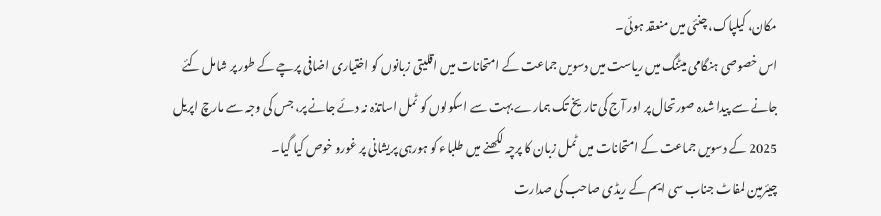مکان، کیلپاک، چنئی میں منعقد ہوئی۔
اس خصوصی ہنگامی میٹنگ میں ریاست میں دسویں جماعت کے امتحانات میں اقلیتی زبانوں کو اختیاری اضافی پرچے کے طور پر شامل کئے جانے سے پیدا شدہ صورتحال پر اور آج کی تاریخ تک ہمارے بہت سے اسکولوں کو ٹمل اساتذہ نہ دئے جانے پر، جس کی وجہ سے مارچ اپریل 2025 کے دسویں جماعت کے امتحانات میں ٹمل زبان کا پرچہ لکھنے میں طلباء کو ہورہی پریشانی پر غورو خوص کیا گیا۔
چیئرمین لمفاٹ جناب سی ایم کے ریڈی صاحب کی صدارت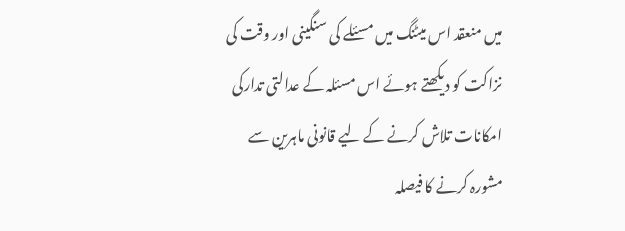میں منعقد اس میٹنگ میں مسئلے کی سنگینی اور وقت کی نزاکت کو دیکھتے ہوئے اس مسئلہ کے عدالتی تدارکی امکانات تلاش کرنے کے لیے قانونی ماہرین سے مشورہ کرنے کا فیصلہ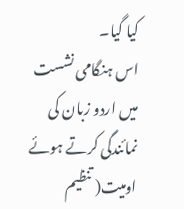کیا گیا۔
اس ہنگامی نشست میں اردو زبان کی نمائندگی کرتے ہوئے اومیت( تنظیم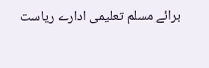برائے مسلم تعلیمی ادارے ریاست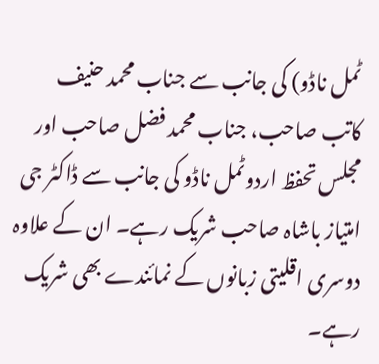ٹمل ناڈو) کی جانب سے جناب محمد حنیف کاتب صاحب، جناب محمد فضل صاحب اور مجلس تحفظ اردوٹمل ناڈو کی جانب سے ڈاکٹر جی امتیاز باشاہ صاحب شریک رہے۔ ان کے علاوہ دوسری اقلیتی زبانوں کے نمائندے بھی شریک رہے۔